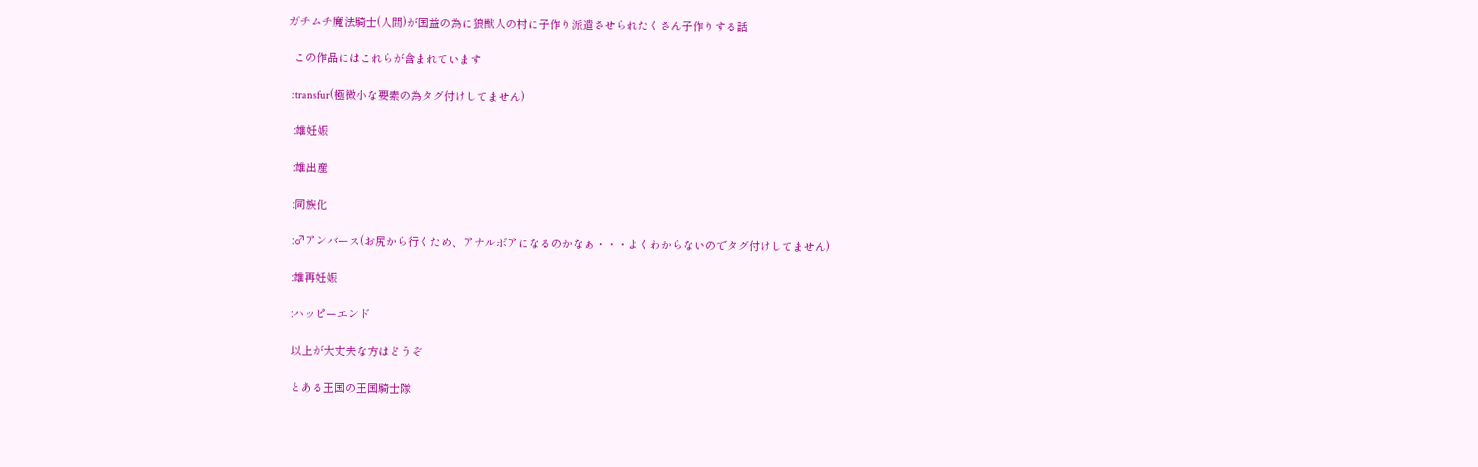ガチムチ魔法騎士(人間)が国益の為に狼獣人の村に子作り派遣させられたくさん子作りする話

  この作品にはこれらが含まれています

  :transfur(極微小な要素の為タグ付けしてません)

  :雄妊娠

  :雄出産

  :同族化

  :♂アンバース(お尻から行くため、アナルボアになるのかなぁ・・・よくわからないのでタグ付けしてません)

  :雄再妊娠

  :ハッピーエンド

  以上が大丈夫な方はどうぞ

  とある王国の王国騎士隊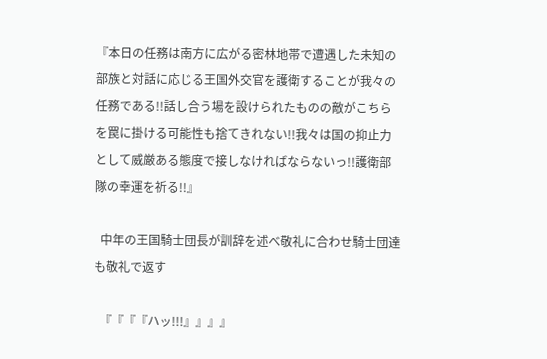『本日の任務は南方に広がる密林地帯で遭遇した未知の部族と対話に応じる王国外交官を護衛することが我々の任務である!!話し合う場を設けられたものの敵がこちらを罠に掛ける可能性も捨てきれない!!我々は国の抑止力として威厳ある態度で接しなければならないっ!!護衛部隊の幸運を祈る!!』

  中年の王国騎士団長が訓辞を述べ敬礼に合わせ騎士団達も敬礼で返す

  『『『『ハッ!!!』』』』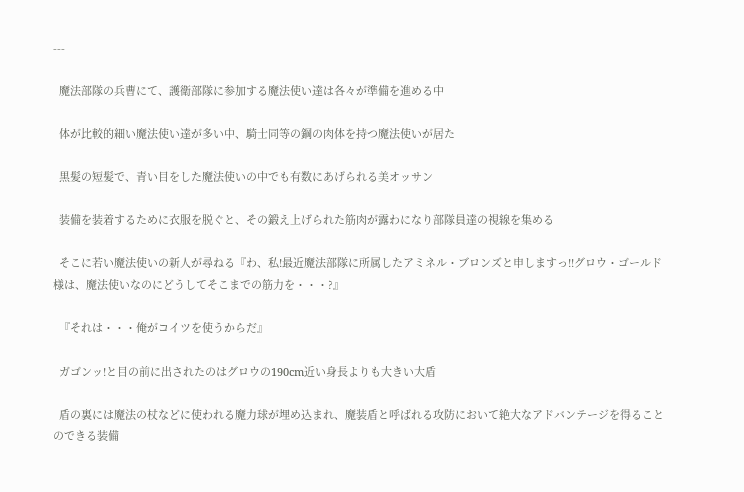---

  魔法部隊の兵曹にて、護衛部隊に参加する魔法使い達は各々が準備を進める中

  体が比較的細い魔法使い達が多い中、騎士同等の鋼の肉体を持つ魔法使いが居た

  黒髪の短髪で、青い目をした魔法使いの中でも有数にあげられる美オッサン

  装備を装着するために衣服を脱ぐと、その鍛え上げられた筋肉が露わになり部隊員達の視線を集める

  そこに若い魔法使いの新人が尋ねる『わ、私!最近魔法部隊に所属したアミネル・ブロンズと申しますっ!!グロウ・ゴールド様は、魔法使いなのにどうしてそこまでの筋力を・・・?』

  『それは・・・俺がコイツを使うからだ』

  ガゴンッ!と目の前に出されたのはグロウの190cm近い身長よりも大きい大盾

  盾の裏には魔法の杖などに使われる魔力球が埋め込まれ、魔装盾と呼ばれる攻防において絶大なアドバンテージを得ることのできる装備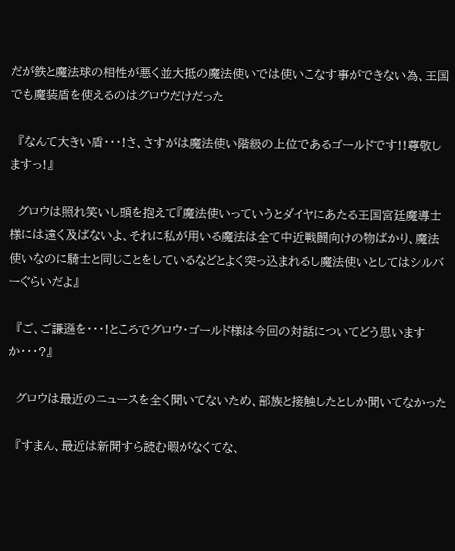だが鉄と魔法球の相性が悪く並大抵の魔法使いでは使いこなす事ができない為、王国でも魔装盾を使えるのはグロウだけだった

  『なんて大きい盾・・・!さ、さすがは魔法使い階級の上位であるゴールドです!!尊敬しますっ!』

  グロウは照れ笑いし頭を抱えて『魔法使いっていうとダイヤにあたる王国宮廷魔導士様には遠く及ばないよ、それに私が用いる魔法は全て中近戦闘向けの物ばかり、魔法使いなのに騎士と同じことをしているなどとよく突っ込まれるし魔法使いとしてはシルバーぐらいだよ』

  『ご、ご謙遜を・・・!ところでグロウ・ゴールド様は今回の対話についてどう思いますか・・・?』

  グロウは最近のニュースを全く聞いてないため、部族と接触したとしか聞いてなかった

  『すまん、最近は新聞すら読む暇がなくてな、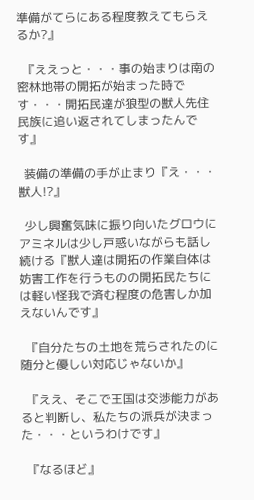準備がてらにある程度教えてもらえるか?』

  『ええっと・・・事の始まりは南の密林地帯の開拓が始まった時です・・・開拓民達が狼型の獣人先住民族に追い返されてしまったんです』

  装備の準備の手が止まり『え・・・獣人!?』

  少し興奮気味に振り向いたグロウにアミネルは少し戸惑いながらも話し続ける『獣人達は開拓の作業自体は妨害工作を行うものの開拓民たちには軽い怪我で済む程度の危害しか加えないんです』

  『自分たちの土地を荒らされたのに随分と優しい対応じゃないか』

  『ええ、そこで王国は交渉能力があると判断し、私たちの派兵が決まった・・・というわけです』

  『なるほど』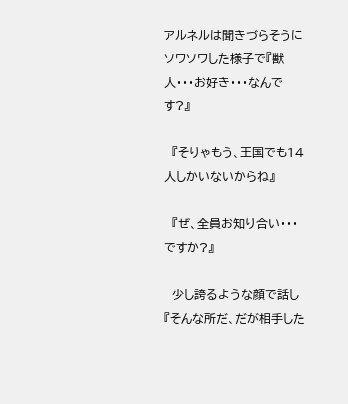アルネルは聞きづらそうにソワソワした様子で『獣人・・・お好き・・・なんです?』

  『そりゃもう、王国でも14人しかいないからね』

  『ぜ、全員お知り合い・・・ですか?』

  少し誇るような顔で話し『そんな所だ、だが相手した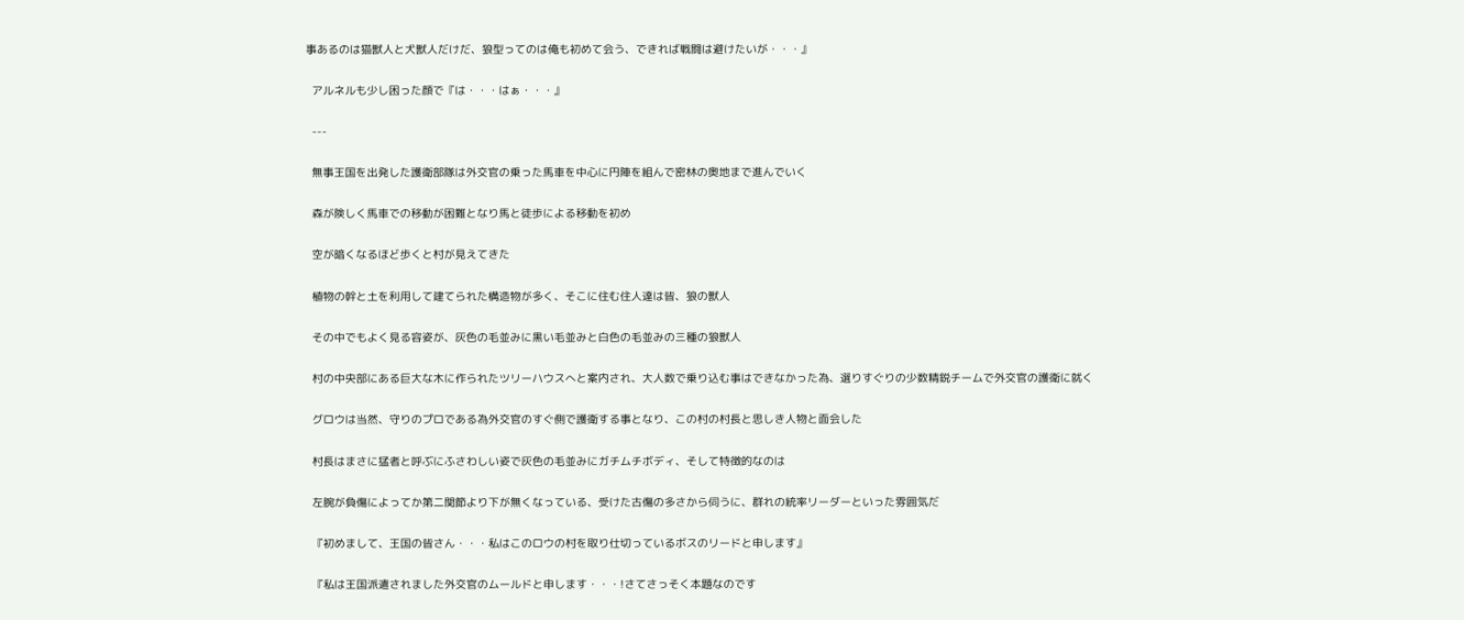事あるのは猫獣人と犬獣人だけだ、狼型ってのは俺も初めて会う、できれば戦闘は避けたいが・・・』

  アルネルも少し困った顔で『は・・・はぁ・・・』

  ---

  無事王国を出発した護衛部隊は外交官の乗った馬車を中心に円陣を組んで密林の奥地まで進んでいく

  森が険しく馬車での移動が困難となり馬と徒歩による移動を初め

  空が暗くなるほど歩くと村が見えてきた

  植物の幹と土を利用して建てられた構造物が多く、そこに住む住人達は皆、狼の獣人

  その中でもよく見る容姿が、灰色の毛並みに黒い毛並みと白色の毛並みの三種の狼獣人

  村の中央部にある巨大な木に作られたツリーハウスへと案内され、大人数で乗り込む事はできなかった為、選りすぐりの少数精鋭チームで外交官の護衛に就く

  グロウは当然、守りのプロである為外交官のすぐ側で護衛する事となり、この村の村長と思しき人物と面会した

  村長はまさに猛者と呼ぶにふさわしい姿で灰色の毛並みにガチムチボディ、そして特徴的なのは

  左腕が負傷によってか第二関節より下が無くなっている、受けた古傷の多さから伺うに、群れの統率リーダーといった雰囲気だ

  『初めまして、王国の皆さん・・・私はこのロウの村を取り仕切っているボスのリードと申します』

  『私は王国派遣されました外交官のムールドと申します・・・!さてさっそく本題なのです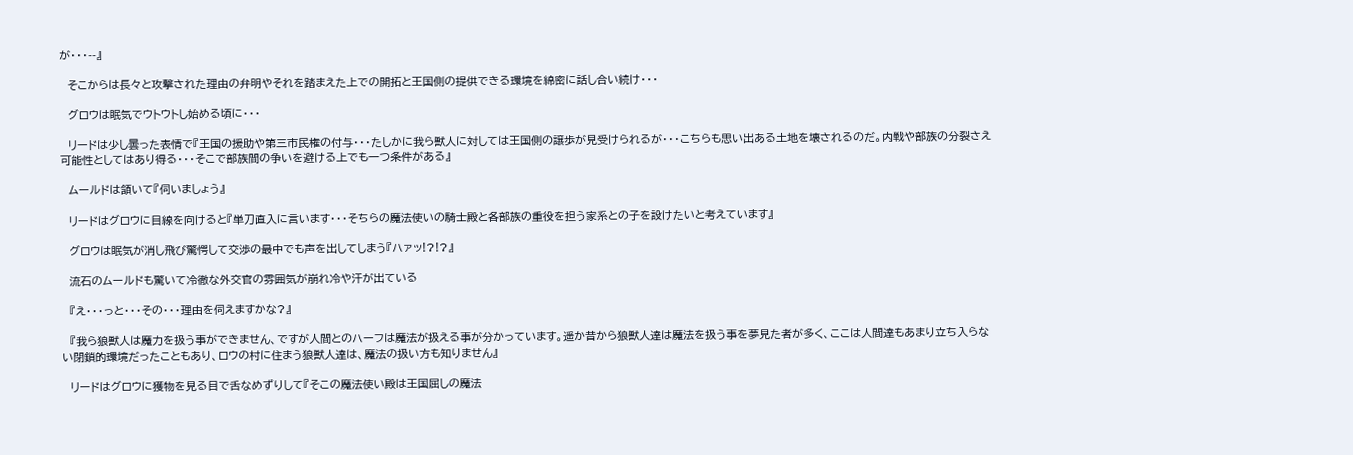が・・・--』

  そこからは長々と攻撃された理由の弁明やそれを踏まえた上での開拓と王国側の提供できる環境を綿密に話し合い続け・・・

  グロウは眠気でウトウトし始める頃に・・・

  リードは少し曇った表情で『王国の援助や第三市民権の付与・・・たしかに我ら獣人に対しては王国側の譲歩が見受けられるが・・・こちらも思い出ある土地を壊されるのだ。内戦や部族の分裂さえ可能性としてはあり得る・・・そこで部族間の争いを避ける上でも一つ条件がある』

  ムールドは頷いて『伺いましょう』

  リードはグロウに目線を向けると『単刀直入に言います・・・そちらの魔法使いの騎士殿と各部族の重役を担う家系との子を設けたいと考えています』

  グロウは眠気が消し飛び驚愕して交渉の最中でも声を出してしまう『ハァッ!?!?』

  流石のムールドも驚いて冷徹な外交官の雰囲気が崩れ冷や汗が出ている

  『え・・・っと・・・その・・・理由を伺えますかな?』

  『我ら狼獣人は魔力を扱う事ができません、ですが人間とのハーフは魔法が扱える事が分かっています。遥か昔から狼獣人達は魔法を扱う事を夢見た者が多く、ここは人間達もあまり立ち入らない閉鎖的環境だったこともあり、ロウの村に住まう狼獣人達は、魔法の扱い方も知りません』

  リードはグロウに獲物を見る目で舌なめずりして『そこの魔法使い殿は王国屈しの魔法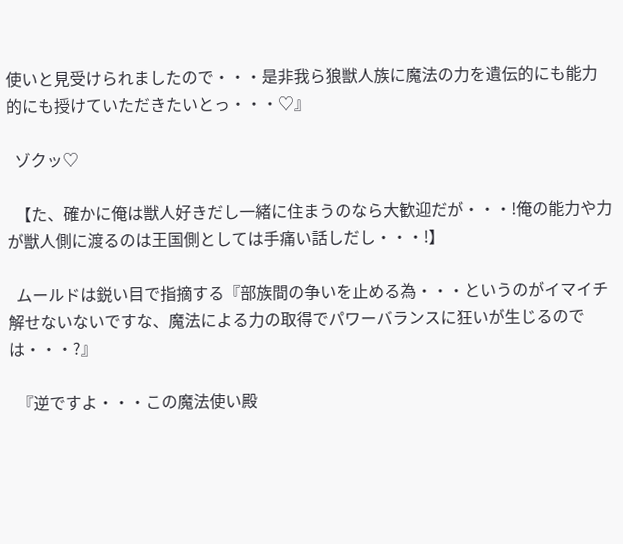使いと見受けられましたので・・・是非我ら狼獣人族に魔法の力を遺伝的にも能力的にも授けていただきたいとっ・・・♡』

  ゾクッ♡

  【た、確かに俺は獣人好きだし一緒に住まうのなら大歓迎だが・・・!俺の能力や力が獣人側に渡るのは王国側としては手痛い話しだし・・・!】

  ムールドは鋭い目で指摘する『部族間の争いを止める為・・・というのがイマイチ解せないないですな、魔法による力の取得でパワーバランスに狂いが生じるのでは・・・?』

  『逆ですよ・・・この魔法使い殿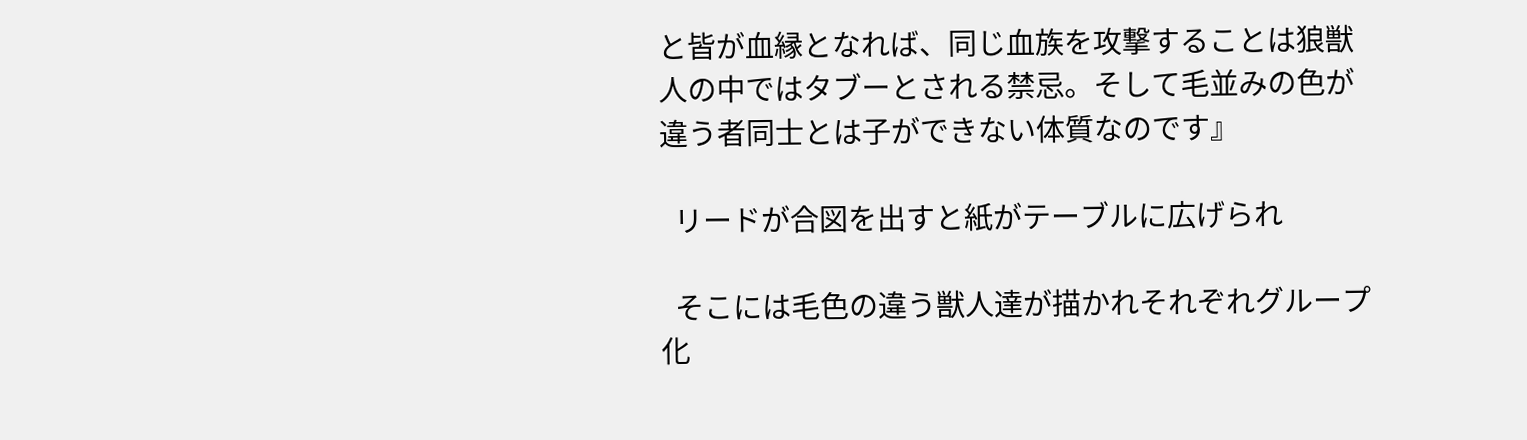と皆が血縁となれば、同じ血族を攻撃することは狼獣人の中ではタブーとされる禁忌。そして毛並みの色が違う者同士とは子ができない体質なのです』

  リードが合図を出すと紙がテーブルに広げられ

  そこには毛色の違う獣人達が描かれそれぞれグループ化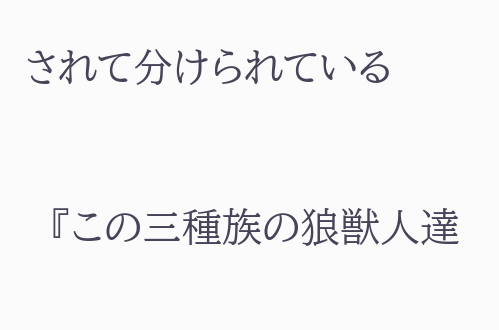されて分けられている

  『この三種族の狼獣人達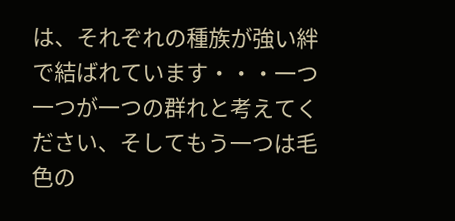は、それぞれの種族が強い絆で結ばれています・・・一つ一つが一つの群れと考えてください、そしてもう一つは毛色の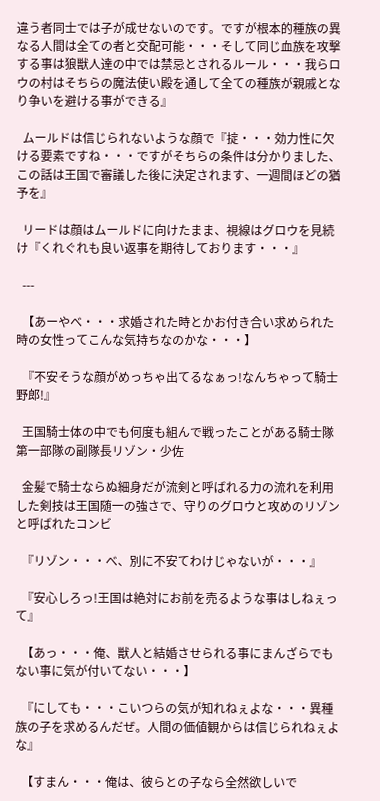違う者同士では子が成せないのです。ですが根本的種族の異なる人間は全ての者と交配可能・・・そして同じ血族を攻撃する事は狼獣人達の中では禁忌とされるルール・・・我らロウの村はそちらの魔法使い殿を通して全ての種族が親戚となり争いを避ける事ができる』

  ムールドは信じられないような顔で『掟・・・効力性に欠ける要素ですね・・・ですがそちらの条件は分かりました、この話は王国で審議した後に決定されます、一週間ほどの猶予を』

  リードは顔はムールドに向けたまま、視線はグロウを見続け『くれぐれも良い返事を期待しております・・・』

  ---

  【あーやべ・・・求婚された時とかお付き合い求められた時の女性ってこんな気持ちなのかな・・・】

  『不安そうな顔がめっちゃ出てるなぁっ!なんちゃって騎士野郎!』

  王国騎士体の中でも何度も組んで戦ったことがある騎士隊第一部隊の副隊長リゾン・少佐

  金髪で騎士ならぬ細身だが流剣と呼ばれる力の流れを利用した剣技は王国随一の強さで、守りのグロウと攻めのリゾンと呼ばれたコンビ

  『リゾン・・・べ、別に不安てわけじゃないが・・・』

  『安心しろっ!王国は絶対にお前を売るような事はしねぇって』

  【あっ・・・俺、獣人と結婚させられる事にまんざらでもない事に気が付いてない・・・】

  『にしても・・・こいつらの気が知れねぇよな・・・異種族の子を求めるんだぜ。人間の価値観からは信じられねぇよな』

  【すまん・・・俺は、彼らとの子なら全然欲しいで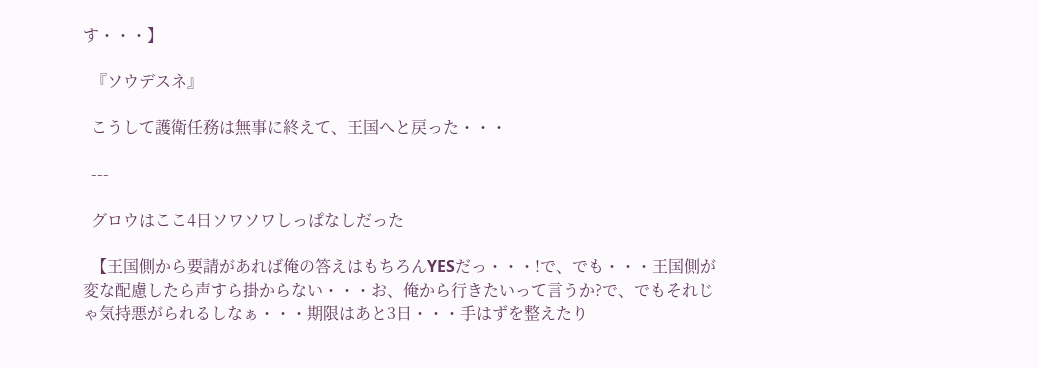す・・・】

  『ソウデスネ』

  こうして護衛任務は無事に終えて、王国へと戻った・・・

  ---

  グロウはここ4日ソワソワしっぱなしだった

  【王国側から要請があれば俺の答えはもちろんYESだっ・・・!で、でも・・・王国側が変な配慮したら声すら掛からない・・・お、俺から行きたいって言うか?で、でもそれじゃ気持悪がられるしなぁ・・・期限はあと3日・・・手はずを整えたり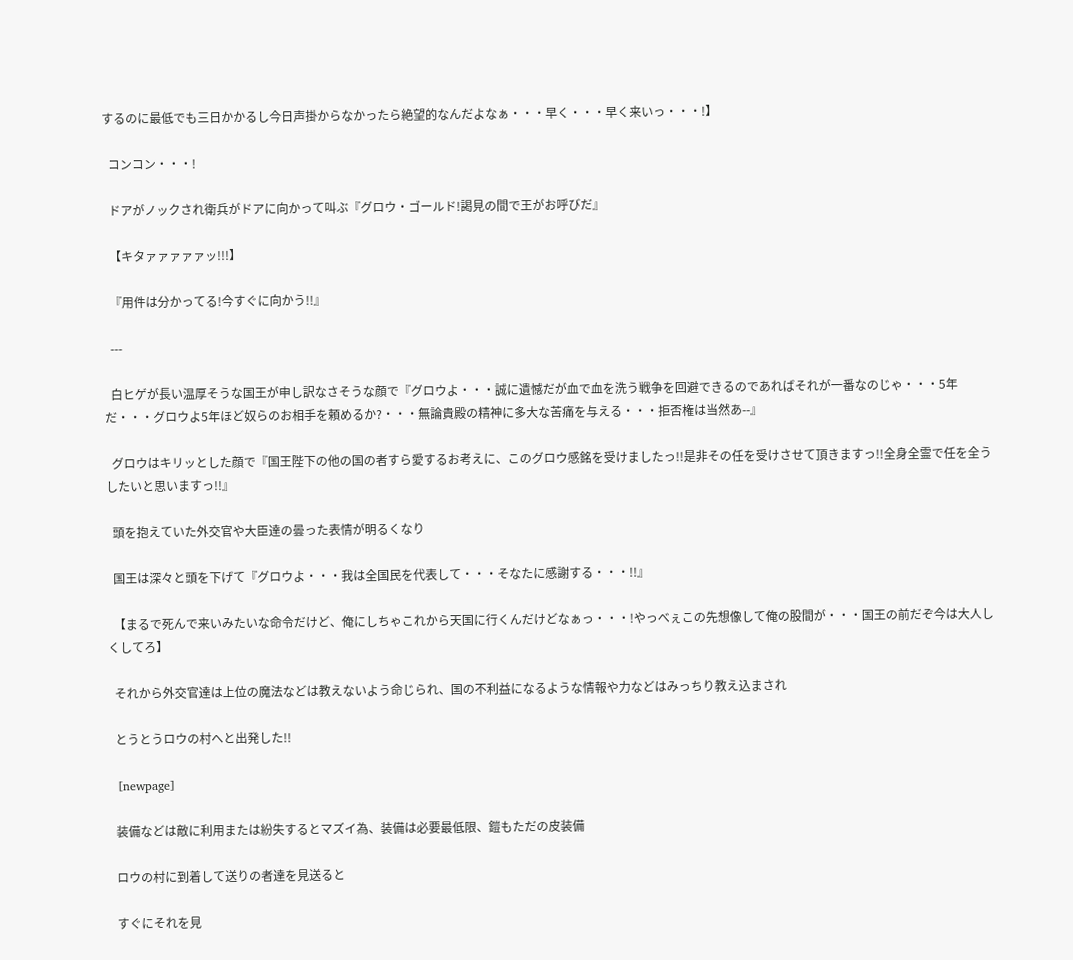するのに最低でも三日かかるし今日声掛からなかったら絶望的なんだよなぁ・・・早く・・・早く来いっ・・・!】

  コンコン・・・!

  ドアがノックされ衛兵がドアに向かって叫ぶ『グロウ・ゴールド!謁見の間で王がお呼びだ』

  【キタァァァァァッ!!!】

  『用件は分かってる!今すぐに向かう!!』

  ---

  白ヒゲが長い温厚そうな国王が申し訳なさそうな顔で『グロウよ・・・誠に遺憾だが血で血を洗う戦争を回避できるのであればそれが一番なのじゃ・・・5年だ・・・グロウよ5年ほど奴らのお相手を頼めるか?・・・無論貴殿の精神に多大な苦痛を与える・・・拒否権は当然あ--』

  グロウはキリッとした顔で『国王陛下の他の国の者すら愛するお考えに、このグロウ感銘を受けましたっ!!是非その任を受けさせて頂きますっ!!全身全霊で任を全うしたいと思いますっ!!』

  頭を抱えていた外交官や大臣達の曇った表情が明るくなり

  国王は深々と頭を下げて『グロウよ・・・我は全国民を代表して・・・そなたに感謝する・・・!!』

  【まるで死んで来いみたいな命令だけど、俺にしちゃこれから天国に行くんだけどなぁっ・・・!やっべぇこの先想像して俺の股間が・・・国王の前だぞ今は大人しくしてろ】

  それから外交官達は上位の魔法などは教えないよう命じられ、国の不利益になるような情報や力などはみっちり教え込まされ

  とうとうロウの村へと出発した!!

  [newpage]

  装備などは敵に利用または紛失するとマズイ為、装備は必要最低限、鎧もただの皮装備

  ロウの村に到着して送りの者達を見送ると

  すぐにそれを見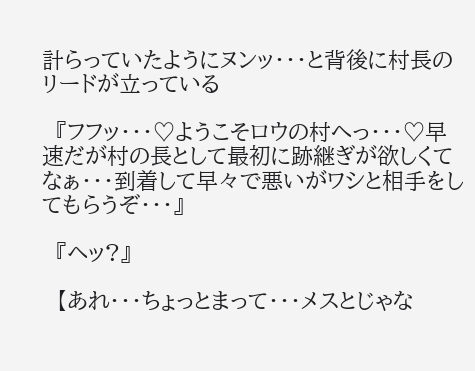計らっていたようにヌンッ・・・と背後に村長のリードが立っている

  『フフッ・・・♡ようこそロウの村へっ・・・♡早速だが村の長として最初に跡継ぎが欲しくてなぁ・・・到着して早々で悪いがワシと相手をしてもらうぞ・・・』

  『ヘッ?』

  【あれ・・・ちょっとまって・・・メスとじゃな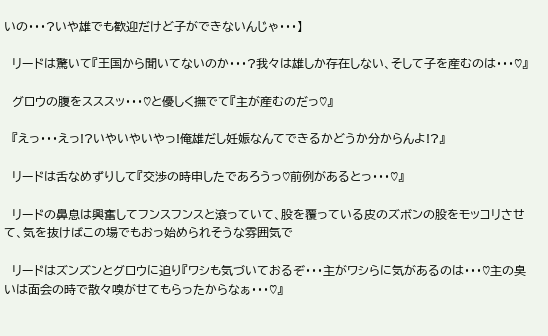いの・・・?いや雄でも歓迎だけど子ができないんじゃ・・・】

  リードは驚いて『王国から聞いてないのか・・・?我々は雄しか存在しない、そして子を産むのは・・・♡』

  グロウの腹をスススッ・・・♡と優しく撫でて『主が産むのだっ♡』

  『えっ・・・えっ!?いやいやいやっ!俺雄だし妊娠なんてできるかどうか分からんよ!?』

  リードは舌なめずりして『交渉の時申したであろうっ♡前例があるとっ・・・♡』

  リードの鼻息は興奮してフンスフンスと滾っていて、股を覆っている皮のズボンの股をモッコリさせて、気を抜けばこの場でもおっ始められそうな雰囲気で

  リードはズンズンとグロウに迫り『ワシも気づいておるぞ・・・主がワシらに気があるのは・・・♡主の臭いは面会の時で散々嗅がせてもらったからなぁ・・・♡』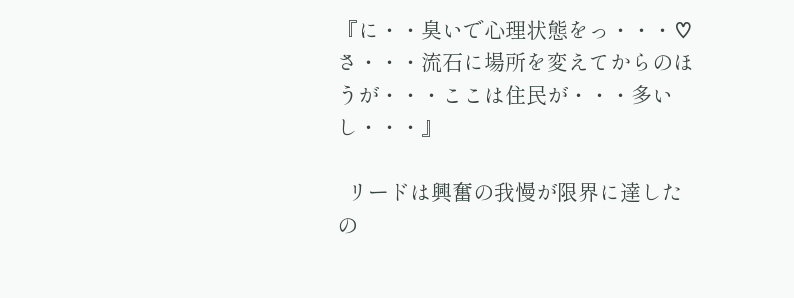『に・・臭いで心理状態をっ・・・♡さ・・・流石に場所を変えてからのほうが・・・ここは住民が・・・多いし・・・』

  リードは興奮の我慢が限界に達したの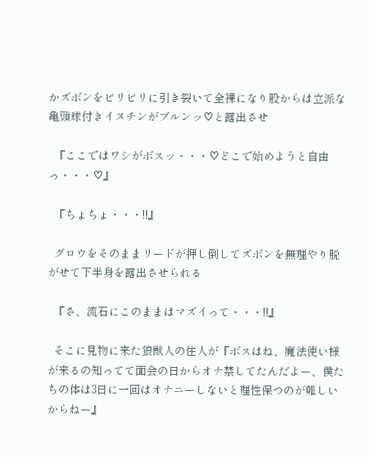かズボンをビリビリに引き裂いて全裸になり股からは立派な亀頭球付きイヌチンがブルンッ♡と露出させ

  『ここではワシがボスッ・・・♡どこで始めようと自由っ・・・♡』

  『ちょちょ・・・!!』

  グロウをそのままリードが押し倒してズボンを無理やり脱がせて下半身を露出させられる

  『さ、流石にこのままはマズイって・・・!!』

  そこに見物に来た狼獣人の住人が『ボスはね、魔法使い様が来るの知ってて面会の日からオナ禁してたんだよー、僕たちの体は3日に一回はオナニーしないと理性保つのが難しいからねー』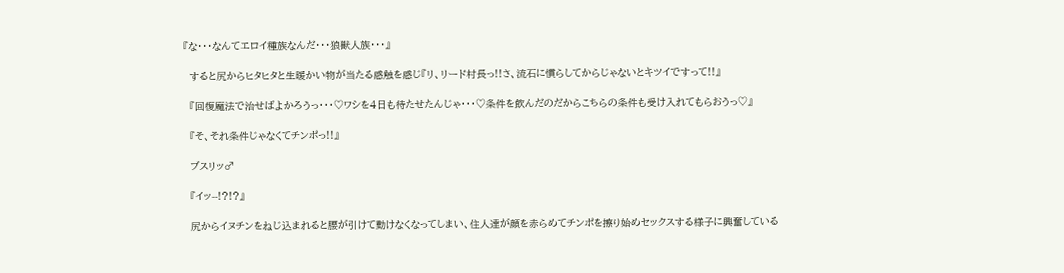『な・・・なんてエロイ種族なんだ・・・狼獣人族・・・』

  すると尻からヒタヒタと生暖かい物が当たる感触を感じ『リ、リード村長っ!!さ、流石に慣らしてからじゃないとキツイですって!!』

  『回復魔法で治せばよかろうっ・・・♡ワシを4日も待たせたんじゃ・・・♡条件を飲んだのだからこちらの条件も受け入れてもらおうっ♡』

  『そ、それ条件じゃなくてチンポっ!!』

  ブスリッ♂

  『イッ--!?!?』

  尻からイヌチンをねじ込まれると腰が引けて動けなくなってしまい、住人達が顔を赤らめてチンポを擦り始めセックスする様子に興奮している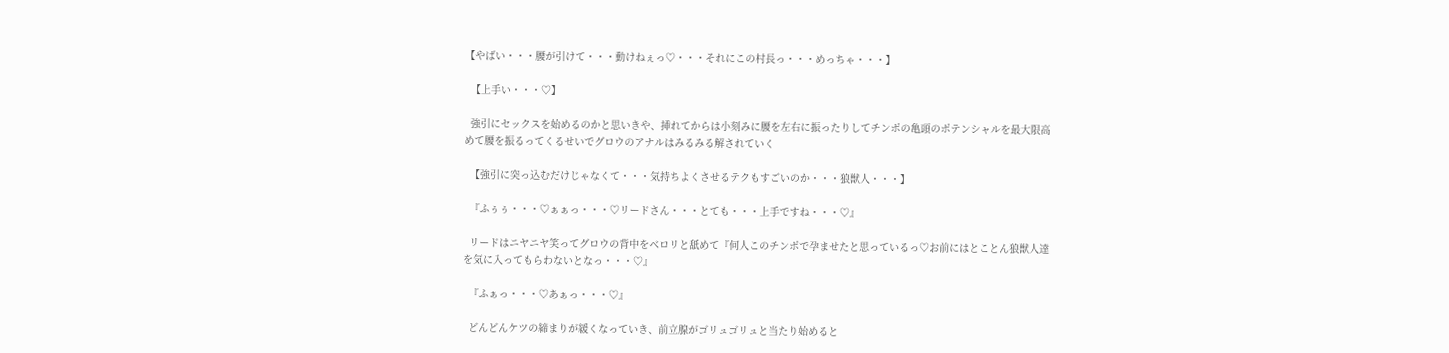【やばい・・・腰が引けて・・・動けねぇっ♡・・・それにこの村長っ・・・めっちゃ・・・】

  【上手い・・・♡】

  強引にセックスを始めるのかと思いきや、挿れてからは小刻みに腰を左右に振ったりしてチンポの亀頭のポテンシャルを最大限高めて腰を振るってくるせいでグロウのアナルはみるみる解されていく

  【強引に突っ込むだけじゃなくて・・・気持ちよくさせるテクもすごいのか・・・狼獣人・・・】

  『ふぅぅ・・・♡ぁぁっ・・・♡リードさん・・・とても・・・上手ですね・・・♡』

  リードはニヤニヤ笑ってグロウの背中をベロリと舐めて『何人このチンポで孕ませたと思っているっ♡お前にはとことん狼獣人達を気に入ってもらわないとなっ・・・♡』

  『ふぁっ・・・♡あぁっ・・・♡』

  どんどんケツの締まりが緩くなっていき、前立腺がゴリュゴリュと当たり始めると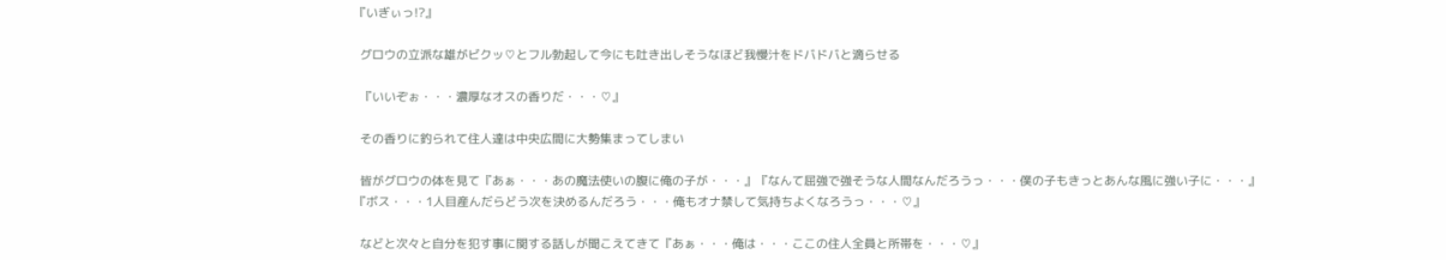『いぎぃっ!?』

  グロウの立派な雄がビクッ♡とフル勃起して今にも吐き出しそうなほど我慢汁をドバドバと滴らせる

  『いいぞぉ・・・濃厚なオスの香りだ・・・♡』

  その香りに釣られて住人達は中央広間に大勢集まってしまい

  皆がグロウの体を見て『あぁ・・・あの魔法使いの腹に俺の子が・・・』『なんて屈強で強そうな人間なんだろうっ・・・僕の子もきっとあんな風に強い子に・・・』『ボス・・・1人目産んだらどう次を決めるんだろう・・・俺もオナ禁して気持ちよくなろうっ・・・♡』

  などと次々と自分を犯す事に関する話しが聞こえてきて『あぁ・・・俺は・・・ここの住人全員と所帯を・・・♡』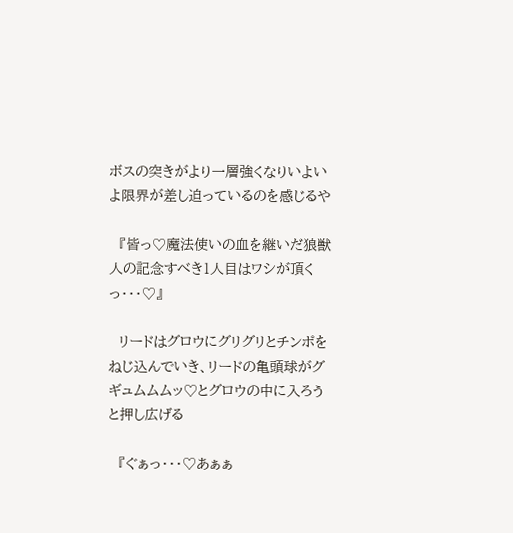ボスの突きがより一層強くなりいよいよ限界が差し迫っているのを感じるや

  『皆っ♡魔法使いの血を継いだ狼獣人の記念すべき1人目はワシが頂くっ・・・♡』

  リードはグロウにグリグリとチンポをねじ込んでいき、リードの亀頭球がグギュムムムッ♡とグロウの中に入ろうと押し広げる

  『ぐぁっ・・・♡あぁぁ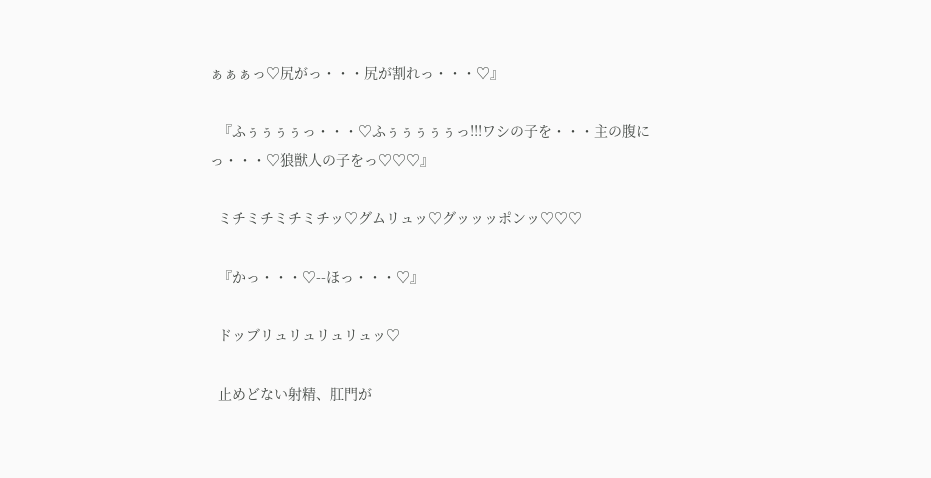ぁぁぁっ♡尻がっ・・・尻が割れっ・・・♡』

  『ふぅぅぅぅっ・・・♡ふぅぅぅぅぅっ!!!ワシの子を・・・主の腹にっ・・・♡狼獣人の子をっ♡♡♡』

  ミチミチミチミチッ♡グムリュッ♡グッッッポンッ♡♡♡

  『かっ・・・♡--ほっ・・・♡』

  ドッブリュリュリュリュッ♡

  止めどない射精、肛門が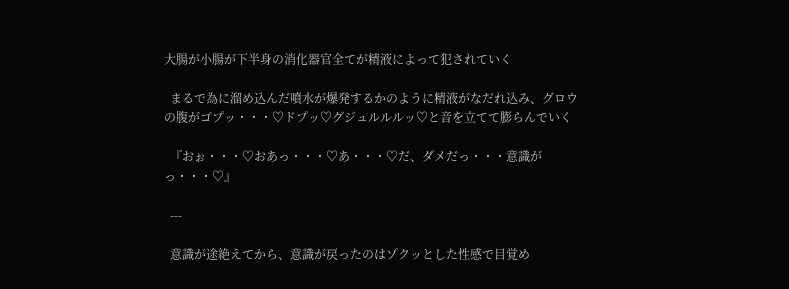大腸が小腸が下半身の消化器官全てが精液によって犯されていく

  まるで為に溜め込んだ噴水が爆発するかのように精液がなだれ込み、グロウの腹がゴプッ・・・♡ドプッ♡グジュルルルッ♡と音を立てて膨らんでいく

  『おぉ・・・♡おあっ・・・♡あ・・・♡だ、ダメだっ・・・意識がっ・・・♡』

  ---

  意識が途絶えてから、意識が戻ったのはゾクッとした性感で目覚め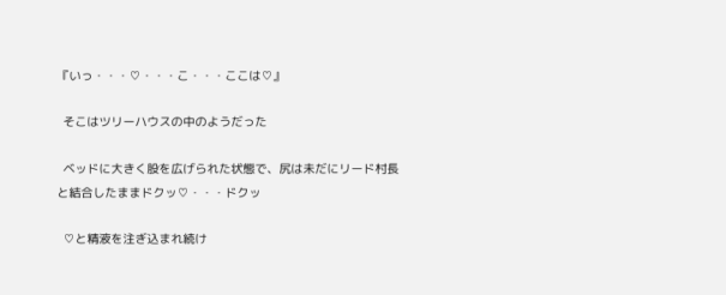『いっ・・・♡・・・こ・・・ここは♡』

  そこはツリーハウスの中のようだった

  ベッドに大きく股を広げられた状態で、尻は未だにリード村長と結合したままドクッ♡・・・ドクッ

  ♡と精液を注ぎ込まれ続け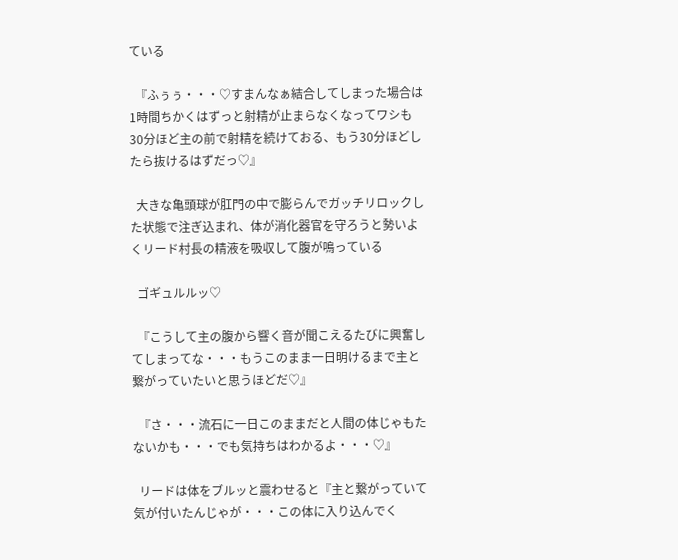ている

  『ふぅぅ・・・♡すまんなぁ結合してしまった場合は1時間ちかくはずっと射精が止まらなくなってワシも30分ほど主の前で射精を続けておる、もう30分ほどしたら抜けるはずだっ♡』

  大きな亀頭球が肛門の中で膨らんでガッチリロックした状態で注ぎ込まれ、体が消化器官を守ろうと勢いよくリード村長の精液を吸収して腹が鳴っている

  ゴギュルルッ♡

  『こうして主の腹から響く音が聞こえるたびに興奮してしまってな・・・もうこのまま一日明けるまで主と繋がっていたいと思うほどだ♡』

  『さ・・・流石に一日このままだと人間の体じゃもたないかも・・・でも気持ちはわかるよ・・・♡』

  リードは体をブルッと震わせると『主と繋がっていて気が付いたんじゃが・・・この体に入り込んでく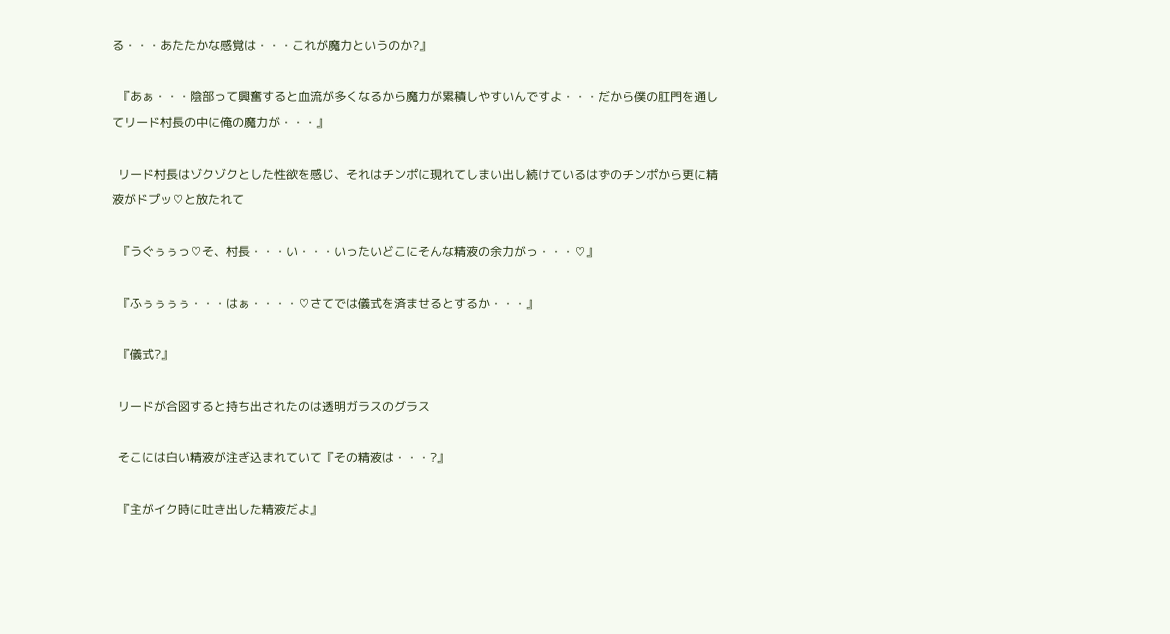る・・・あたたかな感覚は・・・これが魔力というのか?』

  『あぁ・・・陰部って興奮すると血流が多くなるから魔力が累積しやすいんですよ・・・だから僕の肛門を通してリード村長の中に俺の魔力が・・・』

  リード村長はゾクゾクとした性欲を感じ、それはチンポに現れてしまい出し続けているはずのチンポから更に精液がドプッ♡と放たれて

  『うぐぅぅっ♡そ、村長・・・い・・・いったいどこにそんな精液の余力がっ・・・♡』

  『ふぅぅぅぅ・・・はぁ・・・・♡さてでは儀式を済ませるとするか・・・』

  『儀式?』

  リードが合図すると持ち出されたのは透明ガラスのグラス

  そこには白い精液が注ぎ込まれていて『その精液は・・・?』

  『主がイク時に吐き出した精液だよ』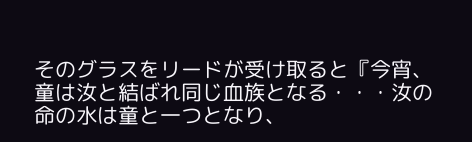そのグラスをリードが受け取ると『今宵、童は汝と結ばれ同じ血族となる・・・汝の命の水は童と一つとなり、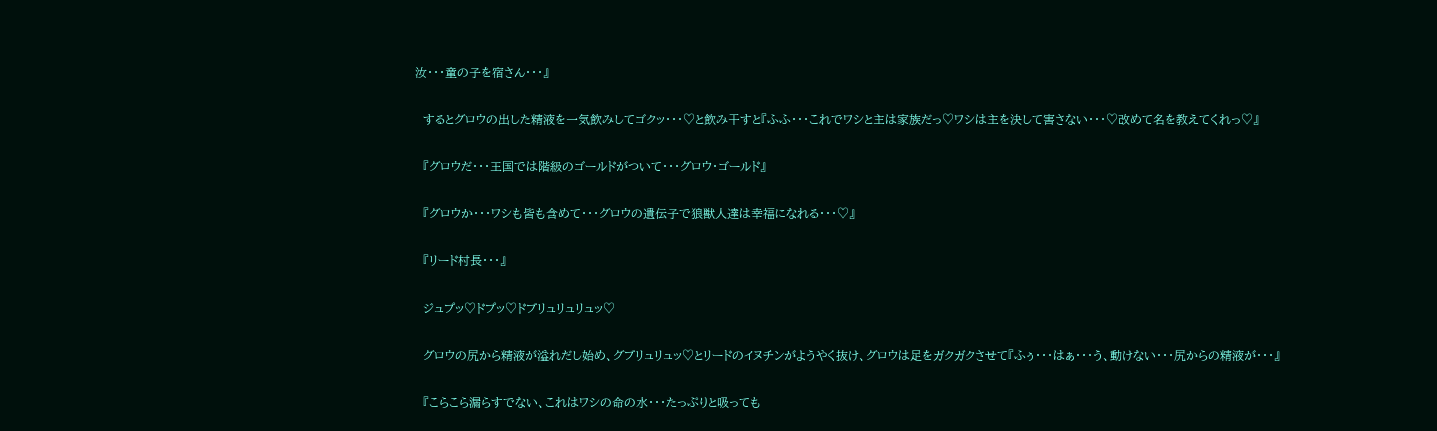汝・・・童の子を宿さん・・・』

  するとグロウの出した精液を一気飲みしてゴクッ・・・♡と飲み干すと『ふふ・・・これでワシと主は家族だっ♡ワシは主を決して害さない・・・♡改めて名を教えてくれっ♡』

  『グロウだ・・・王国では階級のゴールドがついて・・・グロウ・ゴールド』

  『グロウか・・・ワシも皆も含めて・・・グロウの遺伝子で狼獣人達は幸福になれる・・・♡』

  『リード村長・・・』

  ジュプッ♡ドプッ♡ドブリュリュリュッ♡

  グロウの尻から精液が溢れだし始め、グブリュリュッ♡とリードのイヌチンがようやく抜け、グロウは足をガクガクさせて『ふぅ・・・はぁ・・・う、動けない・・・尻からの精液が・・・』

  『こらこら漏らすでない、これはワシの命の水・・・たっぷりと吸っても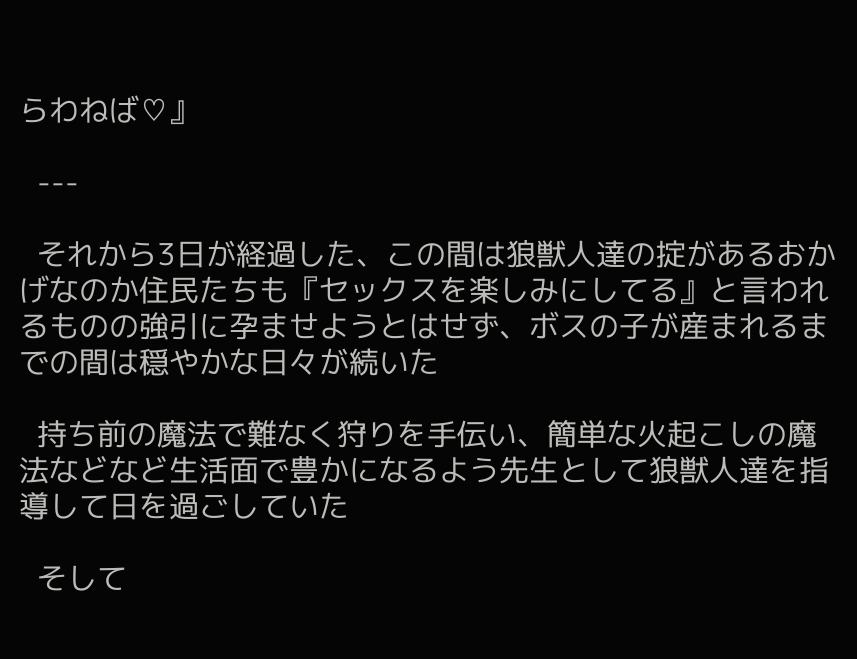らわねば♡』

  ---

  それから3日が経過した、この間は狼獣人達の掟があるおかげなのか住民たちも『セックスを楽しみにしてる』と言われるものの強引に孕ませようとはせず、ボスの子が産まれるまでの間は穏やかな日々が続いた

  持ち前の魔法で難なく狩りを手伝い、簡単な火起こしの魔法などなど生活面で豊かになるよう先生として狼獣人達を指導して日を過ごしていた

  そして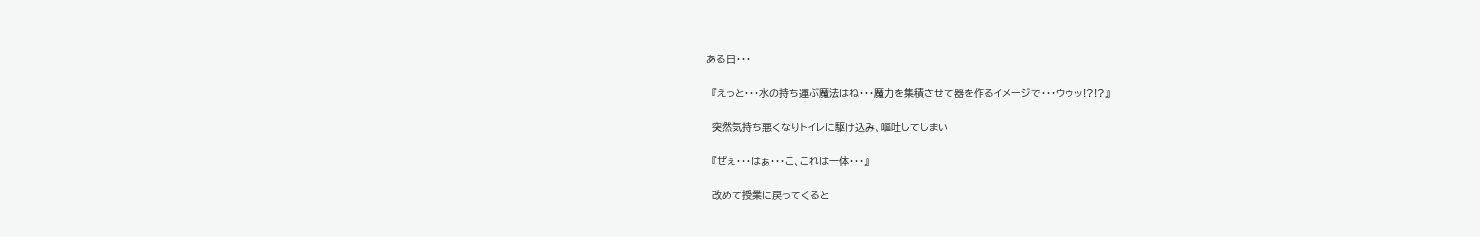ある日・・・

  『えっと・・・水の持ち運ぶ魔法はね・・・魔力を集積させて器を作るイメージで・・・ウゥッ!?!?』

  突然気持ち悪くなりトイレに駆け込み、嘔吐してしまい

  『ぜぇ・・・はぁ・・・こ、これは一体・・・』

  改めて授業に戻ってくると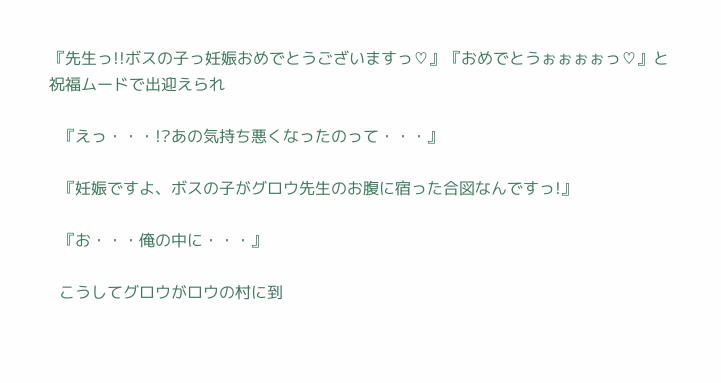『先生っ!!ボスの子っ妊娠おめでとうございますっ♡』『おめでとうぉぉぉぉっ♡』と祝福ムードで出迎えられ

  『えっ・・・!?あの気持ち悪くなったのって・・・』

  『妊娠ですよ、ボスの子がグロウ先生のお腹に宿った合図なんですっ!』

  『お・・・俺の中に・・・』

  こうしてグロウがロウの村に到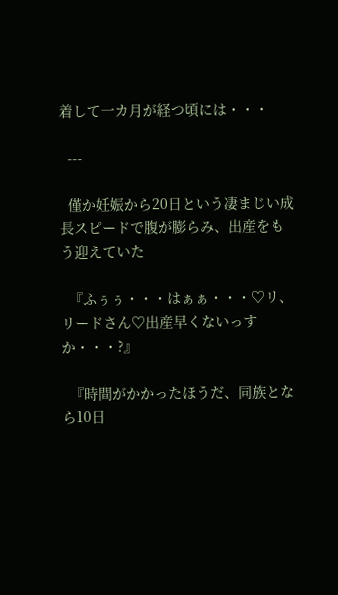着して一カ月が経つ頃には・・・

  ---

  僅か妊娠から20日という凄まじい成長スピードで腹が膨らみ、出産をもう迎えていた

  『ふぅぅ・・・はぁぁ・・・♡リ、リードさん♡出産早くないっすか・・・?』

  『時間がかかったほうだ、同族となら10日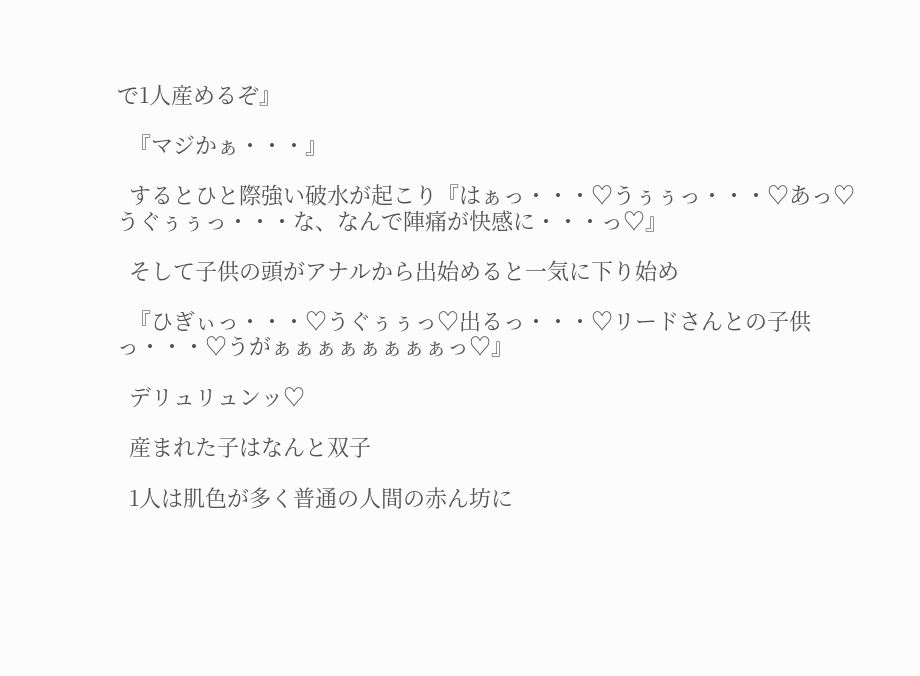で1人産めるぞ』

  『マジかぁ・・・』

  するとひと際強い破水が起こり『はぁっ・・・♡うぅぅっ・・・♡あっ♡うぐぅぅっ・・・な、なんで陣痛が快感に・・・っ♡』

  そして子供の頭がアナルから出始めると一気に下り始め

  『ひぎぃっ・・・♡うぐぅぅっ♡出るっ・・・♡リードさんとの子供っ・・・♡うがぁぁぁぁぁぁぁぁっ♡』

  デリュリュンッ♡

  産まれた子はなんと双子

  1人は肌色が多く普通の人間の赤ん坊に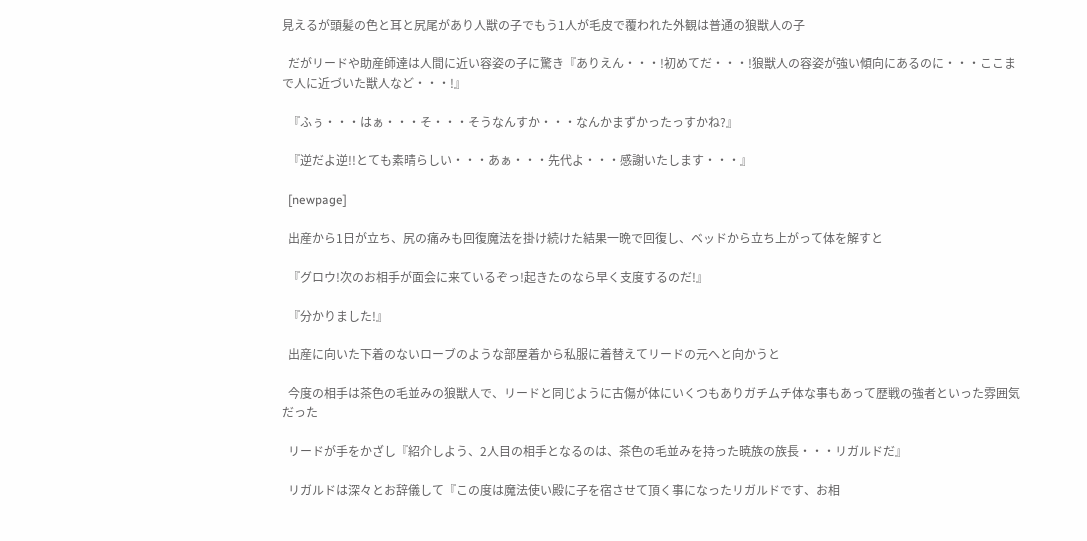見えるが頭髪の色と耳と尻尾があり人獣の子でもう1人が毛皮で覆われた外観は普通の狼獣人の子

  だがリードや助産師達は人間に近い容姿の子に驚き『ありえん・・・!初めてだ・・・!狼獣人の容姿が強い傾向にあるのに・・・ここまで人に近づいた獣人など・・・!』

  『ふぅ・・・はぁ・・・そ・・・そうなんすか・・・なんかまずかったっすかね?』

  『逆だよ逆!!とても素晴らしい・・・あぁ・・・先代よ・・・感謝いたします・・・』

  [newpage]

  出産から1日が立ち、尻の痛みも回復魔法を掛け続けた結果一晩で回復し、ベッドから立ち上がって体を解すと

  『グロウ!次のお相手が面会に来ているぞっ!起きたのなら早く支度するのだ!』

  『分かりました!』

  出産に向いた下着のないローブのような部屋着から私服に着替えてリードの元へと向かうと

  今度の相手は茶色の毛並みの狼獣人で、リードと同じように古傷が体にいくつもありガチムチ体な事もあって歴戦の強者といった雰囲気だった

  リードが手をかざし『紹介しよう、2人目の相手となるのは、茶色の毛並みを持った暁族の族長・・・リガルドだ』

  リガルドは深々とお辞儀して『この度は魔法使い殿に子を宿させて頂く事になったリガルドです、お相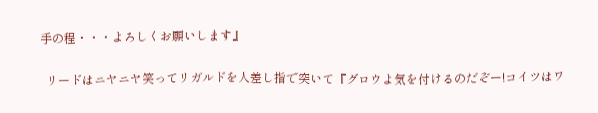手の程・・・よろしくお願いします』

  リードはニヤニヤ笑ってリガルドを人差し指で突いて『グロウよ気を付けるのだぞー!コイツはワ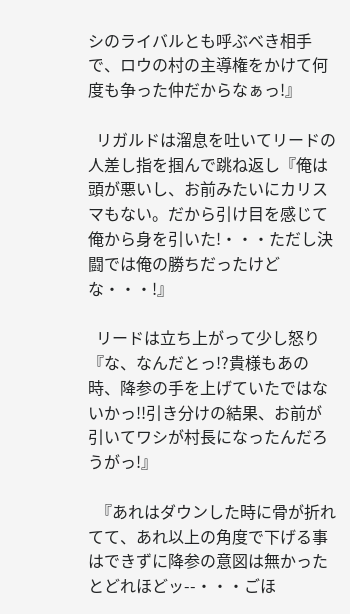シのライバルとも呼ぶべき相手で、ロウの村の主導権をかけて何度も争った仲だからなぁっ!』

  リガルドは溜息を吐いてリードの人差し指を掴んで跳ね返し『俺は頭が悪いし、お前みたいにカリスマもない。だから引け目を感じて俺から身を引いた!・・・ただし決闘では俺の勝ちだったけどな・・・!』

  リードは立ち上がって少し怒り『な、なんだとっ!?貴様もあの時、降参の手を上げていたではないかっ!!引き分けの結果、お前が引いてワシが村長になったんだろうがっ!』

  『あれはダウンした時に骨が折れてて、あれ以上の角度で下げる事はできずに降参の意図は無かったとどれほどッ--・・・ごほ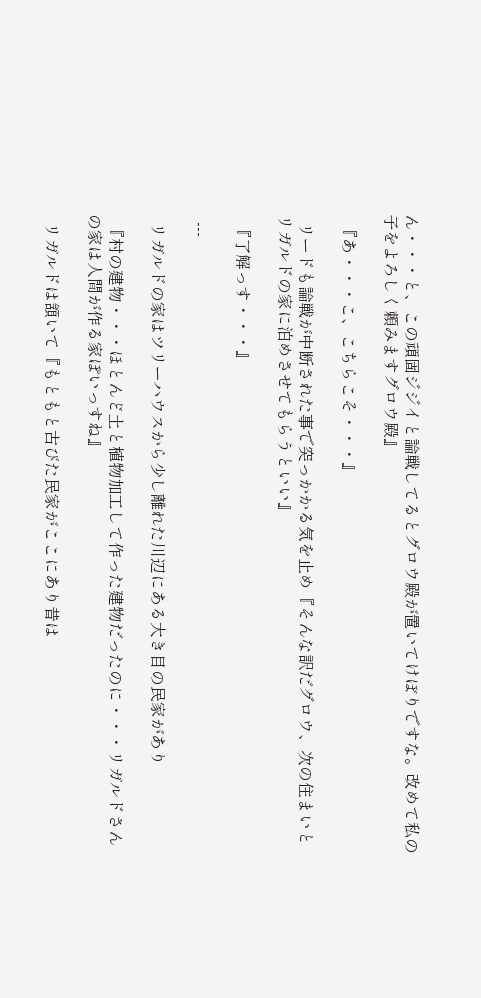ん・・・と、この頑固ジジイと論戦してるとグロウ殿が置いてけぼりですな。改めて私の子をよろしく頼みますグロウ殿』

  『あ・・・こ、こちらこそ・・・』

  リードも論戦が中断された事で突っかかる気を止め『そんな訳だグロウ、次の住まいとリガルドの家に泊めさせてもらうといい』

  『了解っす・・・』

  ---

  リガルドの家はツリーハウスから少し離れた川辺にある大き目の民家があり

  『村の建物・・・ほとんど土と植物加工して作った建物だったのに・・・リガルドさんの家は人間が作る家ぽいっすね』

  リガルドは頷いて『もともと古びた民家がここにあり昔は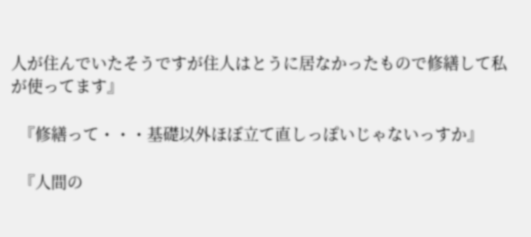人が住んでいたそうですが住人はとうに居なかったもので修繕して私が使ってます』

  『修繕って・・・基礎以外ほぼ立て直しっぽいじゃないっすか』

  『人間の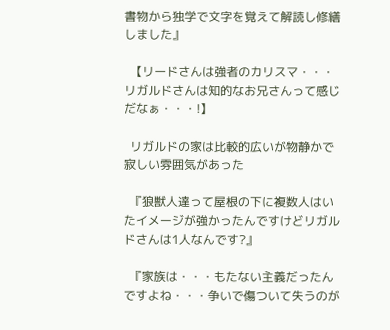書物から独学で文字を覚えて解読し修繕しました』

  【リードさんは強者のカリスマ・・・リガルドさんは知的なお兄さんって感じだなぁ・・・!】

  リガルドの家は比較的広いが物静かで寂しい雰囲気があった

  『狼獣人達って屋根の下に複数人はいたイメージが強かったんですけどリガルドさんは1人なんです?』

  『家族は・・・もたない主義だったんですよね・・・争いで傷ついて失うのが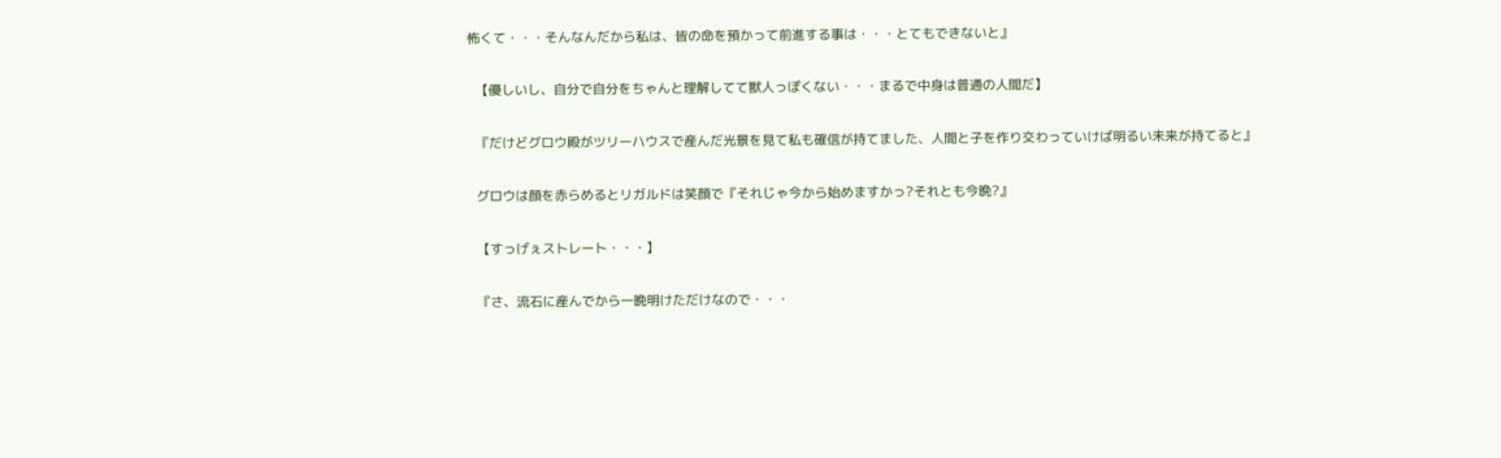怖くて・・・そんなんだから私は、皆の命を預かって前進する事は・・・とてもできないと』

  【優しいし、自分で自分をちゃんと理解してて獣人っぽくない・・・まるで中身は普通の人間だ】

  『だけどグロウ殿がツリーハウスで産んだ光景を見て私も確信が持てました、人間と子を作り交わっていけば明るい未来が持てると』

  グロウは顔を赤らめるとリガルドは笑顔で『それじゃ今から始めますかっ?それとも今晩?』

  【すっげぇストレート・・・】

  『さ、流石に産んでから一晩明けただけなので・・・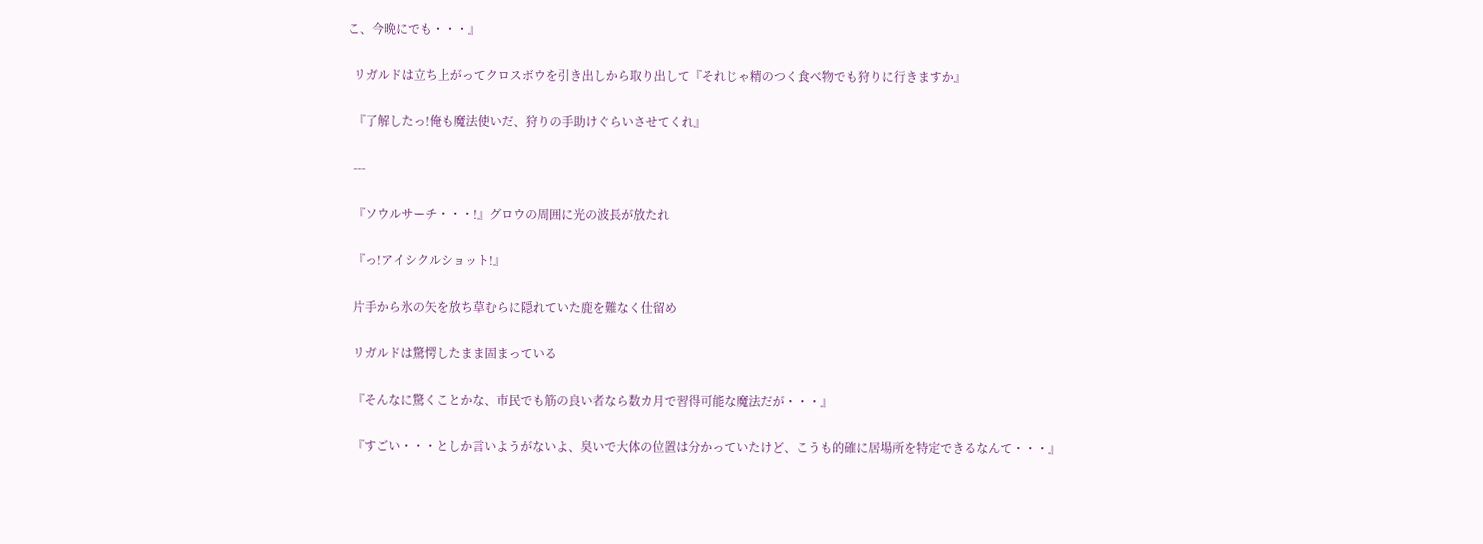こ、今晩にでも・・・』

  リガルドは立ち上がってクロスボウを引き出しから取り出して『それじゃ精のつく食べ物でも狩りに行きますか』

  『了解したっ!俺も魔法使いだ、狩りの手助けぐらいさせてくれ』

  ---

  『ソウルサーチ・・・!』グロウの周囲に光の波長が放たれ

  『っ!アイシクルショット!』

  片手から氷の矢を放ち草むらに隠れていた鹿を難なく仕留め

  リガルドは驚愕したまま固まっている

  『そんなに驚くことかな、市民でも筋の良い者なら数カ月で習得可能な魔法だが・・・』

  『すごい・・・としか言いようがないよ、臭いで大体の位置は分かっていたけど、こうも的確に居場所を特定できるなんて・・・』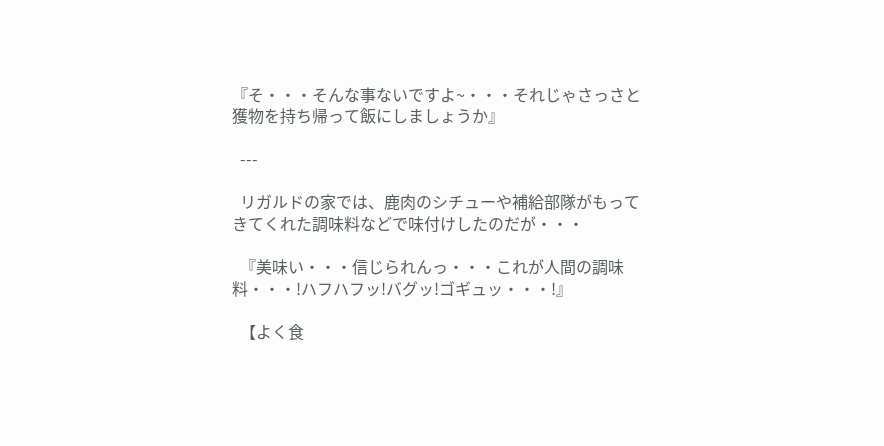『そ・・・そんな事ないですよ~・・・それじゃさっさと獲物を持ち帰って飯にしましょうか』

  ---

  リガルドの家では、鹿肉のシチューや補給部隊がもってきてくれた調味料などで味付けしたのだが・・・

  『美味い・・・信じられんっ・・・これが人間の調味料・・・!ハフハフッ!バグッ!ゴギュッ・・・!』

  【よく食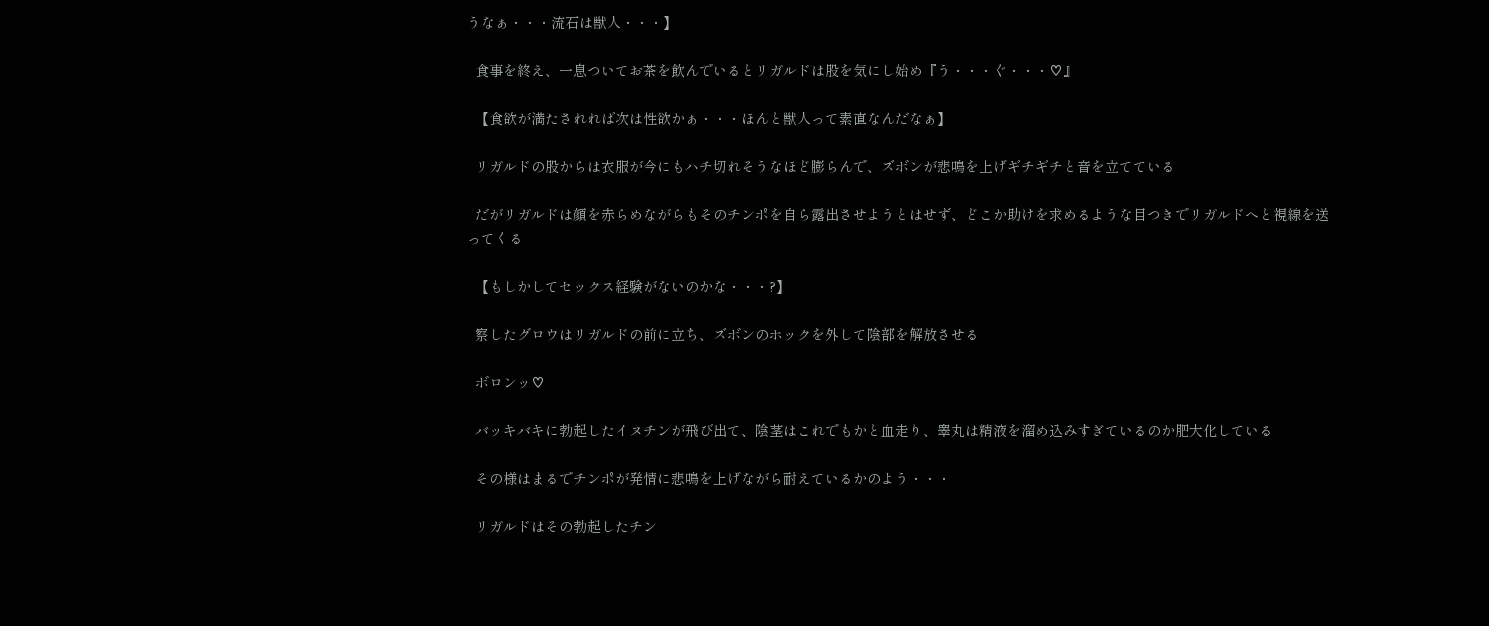うなぁ・・・流石は獣人・・・】

  食事を終え、一息ついてお茶を飲んでいるとリガルドは股を気にし始め『う・・・ぐ・・・♡』

  【食欲が満たされれば次は性欲かぁ・・・ほんと獣人って素直なんだなぁ】

  リガルドの股からは衣服が今にもハチ切れそうなほど膨らんで、ズボンが悲鳴を上げギチギチと音を立てている

  だがリガルドは顔を赤らめながらもそのチンポを自ら露出させようとはせず、どこか助けを求めるような目つきでリガルドへと視線を送ってくる

  【もしかしてセックス経験がないのかな・・・?】

  察したグロウはリガルドの前に立ち、ズボンのホックを外して陰部を解放させる

  ボロンッ♡

  バッキバキに勃起したイヌチンが飛び出て、陰茎はこれでもかと血走り、睾丸は精液を溜め込みすぎているのか肥大化している

  その様はまるでチンポが発情に悲鳴を上げながら耐えているかのよう・・・

  リガルドはその勃起したチン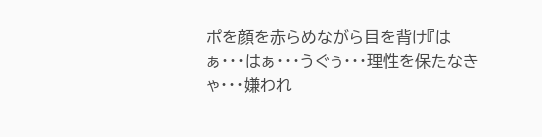ポを顔を赤らめながら目を背け『はぁ・・・はぁ・・・うぐぅ・・・理性を保たなきゃ・・・嫌われ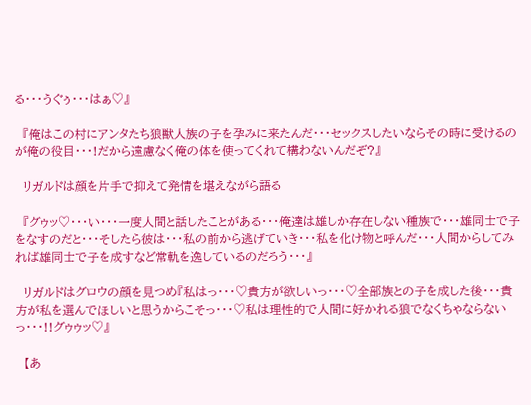る・・・うぐぅ・・・はぁ♡』

  『俺はこの村にアンタたち狼獣人族の子を孕みに来たんだ・・・セックスしたいならその時に受けるのが俺の役目・・・!だから遠慮なく俺の体を使ってくれて構わないんだぞ?』

  リガルドは顔を片手で抑えて発情を堪えながら語る

  『グゥッ♡・・・い・・・一度人間と話したことがある・・・俺達は雄しか存在しない種族で・・・雄同士で子をなすのだと・・・そしたら彼は・・・私の前から逃げていき・・・私を化け物と呼んだ・・・人間からしてみれば雄同士で子を成すなど常軌を逸しているのだろう・・・』

  リガルドはグロウの顔を見つめ『私はっ・・・♡貴方が欲しいっ・・・♡全部族との子を成した後・・・貴方が私を選んでほしいと思うからこそっ・・・♡私は理性的で人間に好かれる狼でなくちゃならないっ・・・!!グゥゥッ♡』

  【あ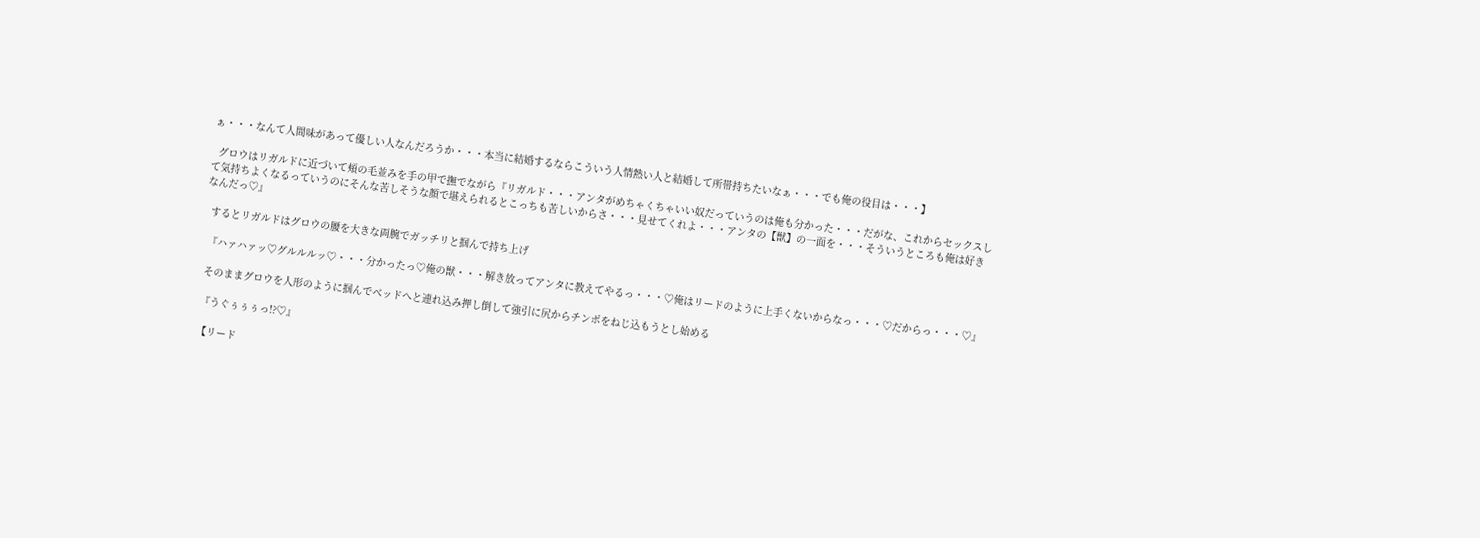ぁ・・・なんて人間味があって優しい人なんだろうか・・・本当に結婚するならこういう人情熱い人と結婚して所帯持ちたいなぁ・・・でも俺の役目は・・・】

  グロウはリガルドに近づいて頬の毛並みを手の甲で撫でながら『リガルド・・・アンタがめちゃくちゃいい奴だっていうのは俺も分かった・・・だがな、これからセックスして気持ちよくなるっていうのにそんな苦しそうな顔で堪えられるとこっちも苦しいからさ・・・見せてくれよ・・・アンタの【獣】の一面を・・・そういうところも俺は好きなんだっ♡』

  するとリガルドはグロウの腰を大きな両腕でガッチリと掴んで持ち上げ

  『ハァハァッ♡グルルルッ♡・・・分かったっ♡俺の獣・・・解き放ってアンタに教えてやるっ・・・♡俺はリードのように上手くないからなっ・・・♡だからっ・・・♡』

  そのままグロウを人形のように掴んでベッドへと連れ込み押し倒して強引に尻からチンポをねじ込もうとし始める

  『うぐぅぅぅっ!?♡』

  【リード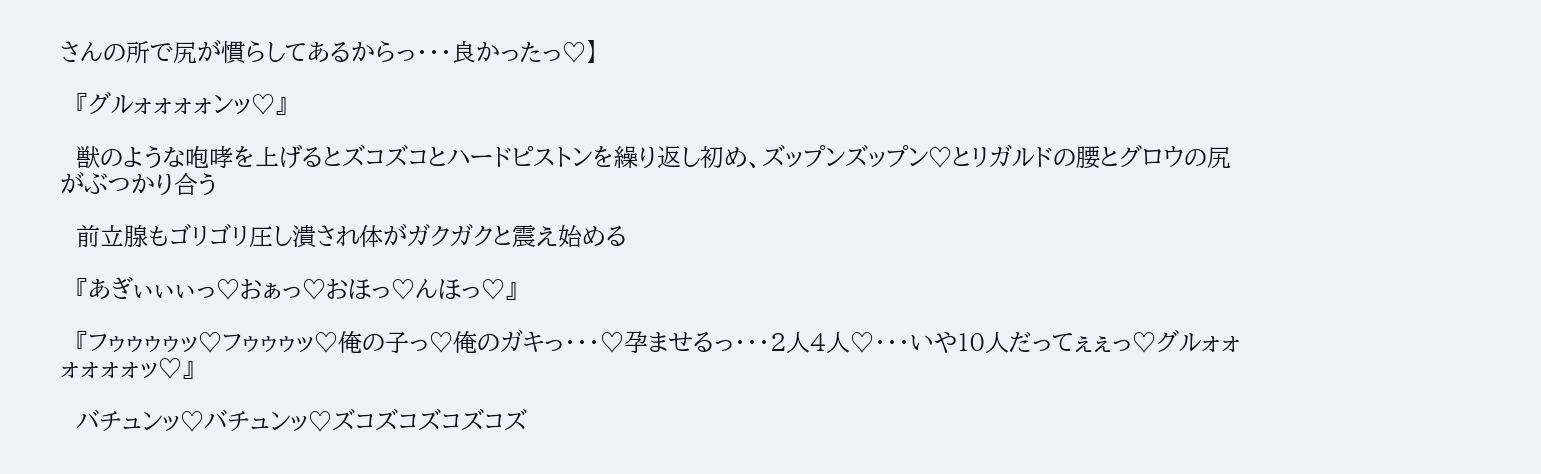さんの所で尻が慣らしてあるからっ・・・良かったっ♡】

  『グルォォォォンッ♡』

  獣のような咆哮を上げるとズコズコとハードピストンを繰り返し初め、ズップンズップン♡とリガルドの腰とグロウの尻がぶつかり合う

  前立腺もゴリゴリ圧し潰され体がガクガクと震え始める

  『あぎぃぃぃっ♡おぁっ♡おほっ♡んほっ♡』

  『フゥゥゥゥッ♡フゥゥゥッ♡俺の子っ♡俺のガキっ・・・♡孕ませるっ・・・2人4人♡・・・いや10人だってぇぇっ♡グルォォォォォォッ♡』

  バチュンッ♡バチュンッ♡ズコズコズコズコズ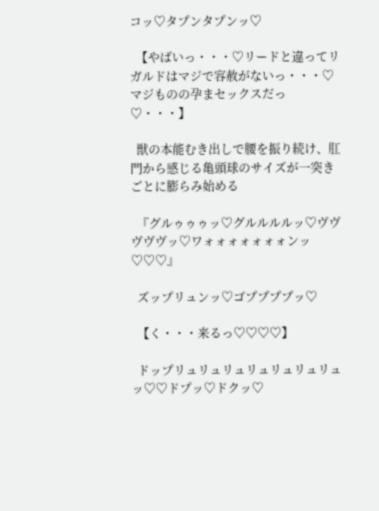コッ♡タプンタプンッ♡

  【やばいっ・・・♡リードと違ってリガルドはマジで容赦がないっ・・・♡マジものの孕まセックスだっ♡・・・】

  獣の本能むき出しで腰を振り続け、肛門から感じる亀頭球のサイズが一突きごとに膨らみ始める

  『グルゥゥゥッ♡グルルルルッ♡ヴヴヴヴヴッ♡ワォォォォォォォンッ♡♡♡』

  ズップリュンッ♡ゴププププッ♡

  【く・・・来るっ♡♡♡♡】

  ドップリュリュリュリュリュリュリュッ♡♡ドプッ♡ドクッ♡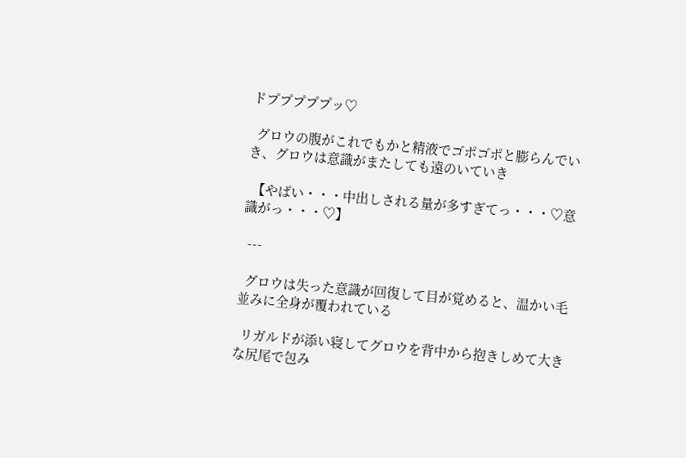ドプププププッ♡

  グロウの腹がこれでもかと精液でゴポゴポと膨らんでいき、グロウは意識がまたしても遠のいていき

  【やばい・・・中出しされる量が多すぎてっ・・・♡意識がっ・・・♡】

  ---

  グロウは失った意識が回復して目が覚めると、温かい毛並みに全身が覆われている

  リガルドが添い寝してグロウを背中から抱きしめて大きな尻尾で包み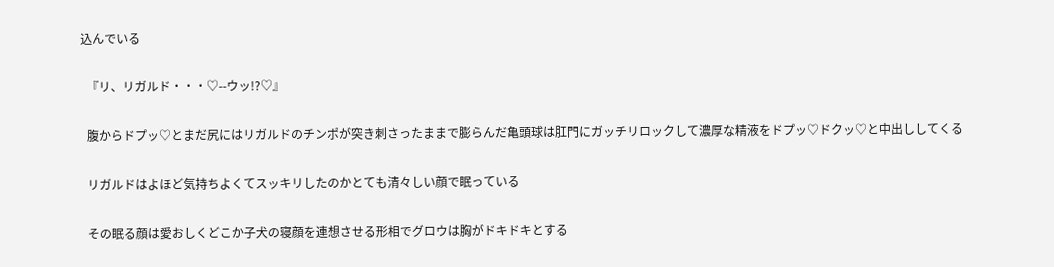込んでいる

  『リ、リガルド・・・♡--ウッ!?♡』

  腹からドプッ♡とまだ尻にはリガルドのチンポが突き刺さったままで膨らんだ亀頭球は肛門にガッチリロックして濃厚な精液をドプッ♡ドクッ♡と中出ししてくる

  リガルドはよほど気持ちよくてスッキリしたのかとても清々しい顔で眠っている

  その眠る顔は愛おしくどこか子犬の寝顔を連想させる形相でグロウは胸がドキドキとする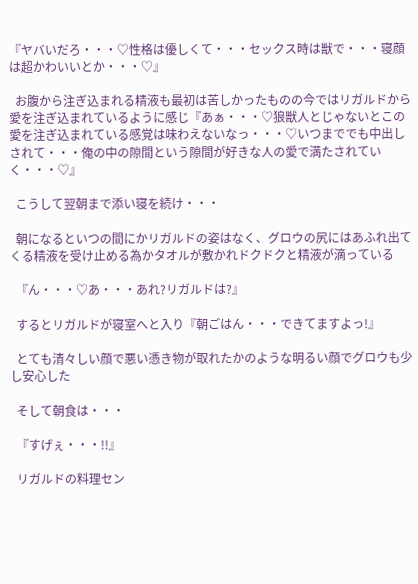『ヤバいだろ・・・♡性格は優しくて・・・セックス時は獣で・・・寝顔は超かわいいとか・・・♡』

  お腹から注ぎ込まれる精液も最初は苦しかったものの今ではリガルドから愛を注ぎ込まれているように感じ『あぁ・・・♡狼獣人とじゃないとこの愛を注ぎ込まれている感覚は味わえないなっ・・・♡いつまででも中出しされて・・・俺の中の隙間という隙間が好きな人の愛で満たされていく・・・♡』

  こうして翌朝まで添い寝を続け・・・

  朝になるといつの間にかリガルドの姿はなく、グロウの尻にはあふれ出てくる精液を受け止める為かタオルが敷かれドクドクと精液が滴っている

  『ん・・・♡あ・・・あれ?リガルドは?』

  するとリガルドが寝室へと入り『朝ごはん・・・できてますよっ!』

  とても清々しい顔で悪い憑き物が取れたかのような明るい顔でグロウも少し安心した

  そして朝食は・・・

  『すげぇ・・・!!』

  リガルドの料理セン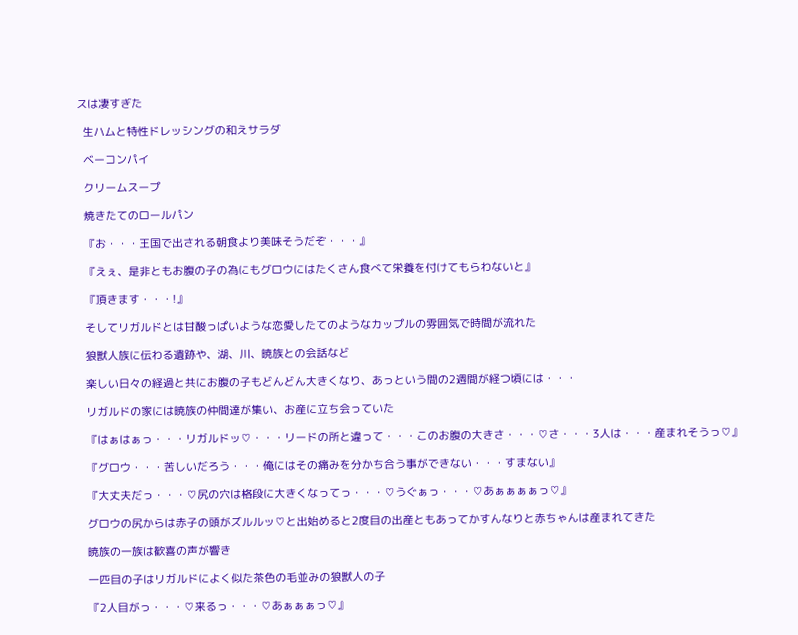スは凄すぎた

  生ハムと特性ドレッシングの和えサラダ

  ベーコンパイ

  クリームスープ

  焼きたてのロールパン

  『お・・・王国で出される朝食より美味そうだぞ・・・』

  『えぇ、是非ともお腹の子の為にもグロウにはたくさん食べて栄養を付けてもらわないと』

  『頂きます・・・!』

  そしてリガルドとは甘酸っぱいような恋愛したてのようなカップルの雰囲気で時間が流れた

  狼獣人族に伝わる遺跡や、湖、川、暁族との会話など

  楽しい日々の経過と共にお腹の子もどんどん大きくなり、あっという間の2週間が経つ頃には・・・

  リガルドの家には暁族の仲間達が集い、お産に立ち会っていた

  『はぁはぁっ・・・リガルドッ♡・・・リードの所と違って・・・このお腹の大きさ・・・♡さ・・・3人は・・・産まれそうっ♡』

  『グロウ・・・苦しいだろう・・・俺にはその痛みを分かち合う事ができない・・・すまない』

  『大丈夫だっ・・・♡尻の穴は格段に大きくなってっ・・・♡うぐぁっ・・・♡あぁぁぁぁっ♡』

  グロウの尻からは赤子の頭がズルルッ♡と出始めると2度目の出産ともあってかすんなりと赤ちゃんは産まれてきた

  暁族の一族は歓喜の声が響き

  一匹目の子はリガルドによく似た茶色の毛並みの狼獣人の子

  『2人目がっ・・・♡来るっ・・・♡あぁぁぁっ♡』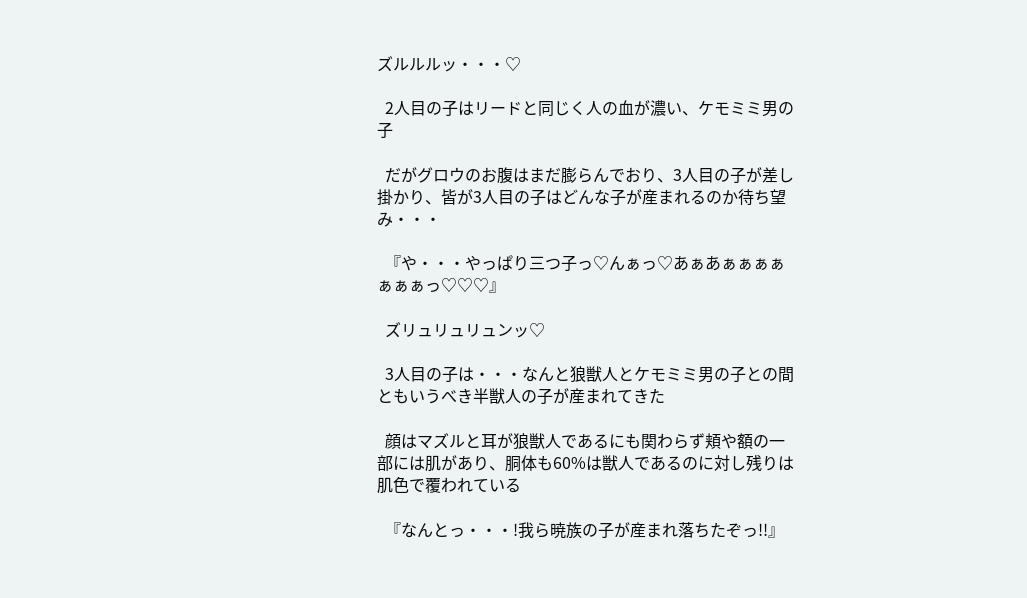ズルルルッ・・・♡

  2人目の子はリードと同じく人の血が濃い、ケモミミ男の子

  だがグロウのお腹はまだ膨らんでおり、3人目の子が差し掛かり、皆が3人目の子はどんな子が産まれるのか待ち望み・・・

  『や・・・やっぱり三つ子っ♡んぁっ♡あぁあぁぁぁぁぁぁぁっ♡♡♡』

  ズリュリュリュンッ♡

  3人目の子は・・・なんと狼獣人とケモミミ男の子との間ともいうべき半獣人の子が産まれてきた

  顔はマズルと耳が狼獣人であるにも関わらず頬や額の一部には肌があり、胴体も60%は獣人であるのに対し残りは肌色で覆われている

  『なんとっ・・・!我ら暁族の子が産まれ落ちたぞっ!!』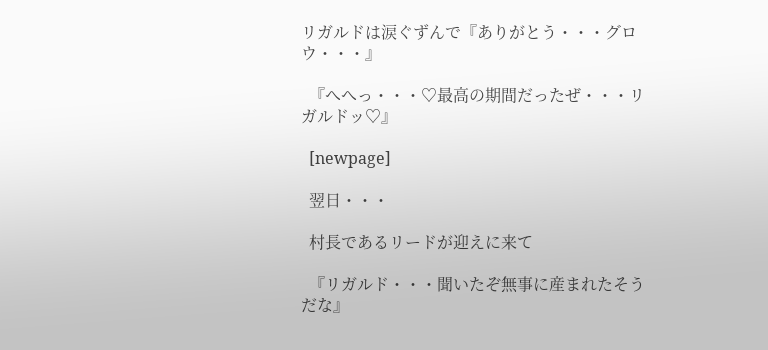リガルドは涙ぐずんで『ありがとう・・・グロウ・・・』

  『へへっ・・・♡最高の期間だったぜ・・・リガルドッ♡』

  [newpage]

  翌日・・・

  村長であるリードが迎えに来て

  『リガルド・・・聞いたぞ無事に産まれたそうだな』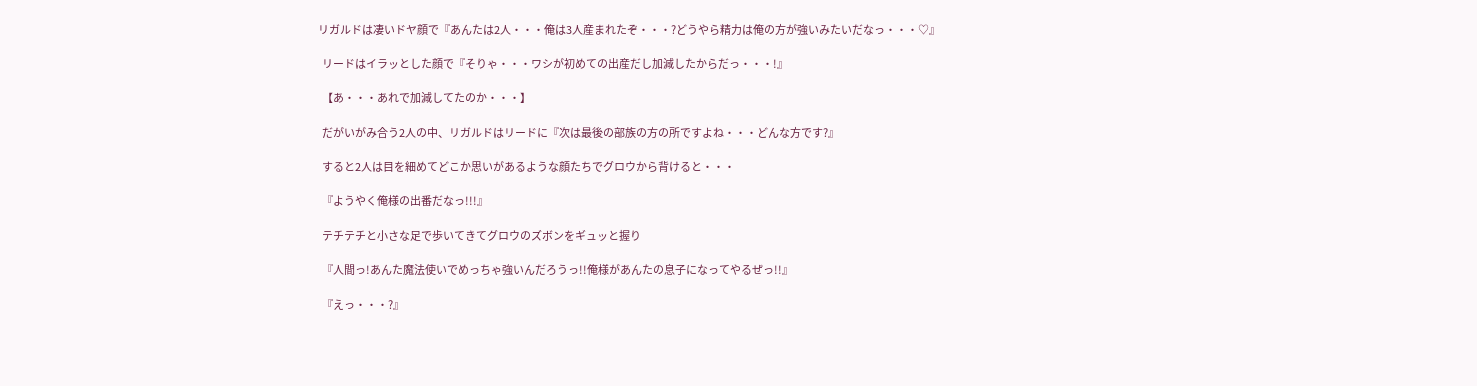リガルドは凄いドヤ顔で『あんたは2人・・・俺は3人産まれたぞ・・・?どうやら精力は俺の方が強いみたいだなっ・・・♡』

  リードはイラッとした顔で『そりゃ・・・ワシが初めての出産だし加減したからだっ・・・!』

  【あ・・・あれで加減してたのか・・・】

  だがいがみ合う2人の中、リガルドはリードに『次は最後の部族の方の所ですよね・・・どんな方です?』

  すると2人は目を細めてどこか思いがあるような顔たちでグロウから背けると・・・

  『ようやく俺様の出番だなっ!!!』

  テチテチと小さな足で歩いてきてグロウのズボンをギュッと握り

  『人間っ!あんた魔法使いでめっちゃ強いんだろうっ!!俺様があんたの息子になってやるぜっ!!』

  『えっ・・・?』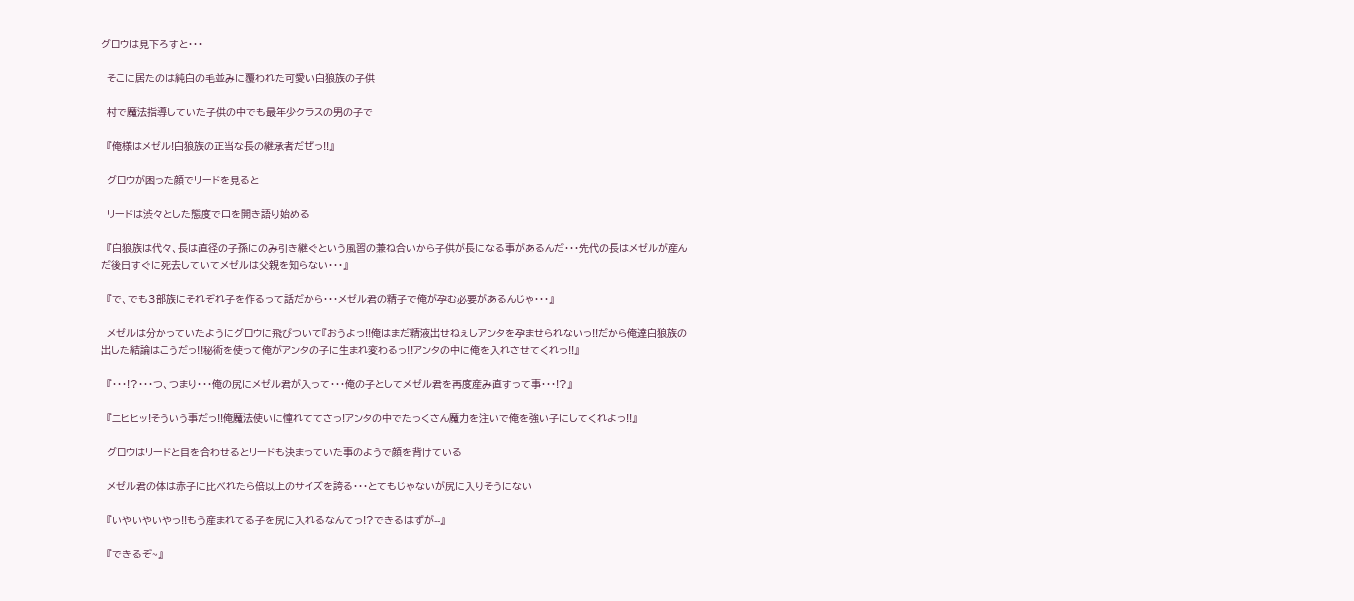グロウは見下ろすと・・・

  そこに居たのは純白の毛並みに覆われた可愛い白狼族の子供

  村で魔法指導していた子供の中でも最年少クラスの男の子で

  『俺様はメゼル!白狼族の正当な長の継承者だぜっ!!』

  グロウが困った顔でリードを見ると

  リードは渋々とした態度で口を開き語り始める

  『白狼族は代々、長は直径の子孫にのみ引き継ぐという風習の兼ね合いから子供が長になる事があるんだ・・・先代の長はメゼルが産んだ後日すぐに死去していてメゼルは父親を知らない・・・』

  『で、でも3部族にそれぞれ子を作るって話だから・・・メゼル君の精子で俺が孕む必要があるんじゃ・・・』

  メゼルは分かっていたようにグロウに飛びついて『おうよっ!!俺はまだ精液出せねぇしアンタを孕ませられないっ!!だから俺達白狼族の出した結論はこうだっ!!秘術を使って俺がアンタの子に生まれ変わるっ!!アンタの中に俺を入れさせてくれっ!!』

  『・・・!?・・・つ、つまり・・・俺の尻にメゼル君が入って・・・俺の子としてメゼル君を再度産み直すって事・・・!?』

  『ニヒヒッ!そういう事だっ!!俺魔法使いに憧れててさっ!アンタの中でたっくさん魔力を注いで俺を強い子にしてくれよっ!!』

  グロウはリードと目を合わせるとリードも決まっていた事のようで顔を背けている

  メゼル君の体は赤子に比べれたら倍以上のサイズを誇る・・・とてもじゃないが尻に入りそうにない

  『いやいやいやっ!!もう産まれてる子を尻に入れるなんてっ!?できるはずが--』

  『できるぞ~』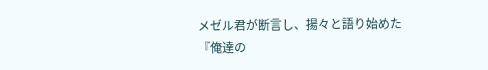メゼル君が断言し、揚々と語り始めた『俺達の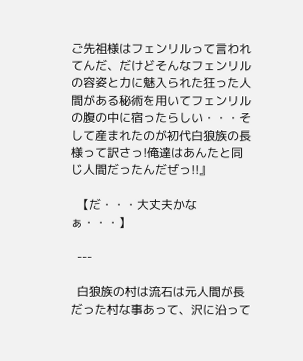ご先祖様はフェンリルって言われてんだ、だけどそんなフェンリルの容姿と力に魅入られた狂った人間がある秘術を用いてフェンリルの腹の中に宿ったらしい・・・そして産まれたのが初代白狼族の長様って訳さっ!俺達はあんたと同じ人間だったんだぜっ!!』

  【だ・・・大丈夫かなぁ・・・】

  ---

  白狼族の村は流石は元人間が長だった村な事あって、沢に沿って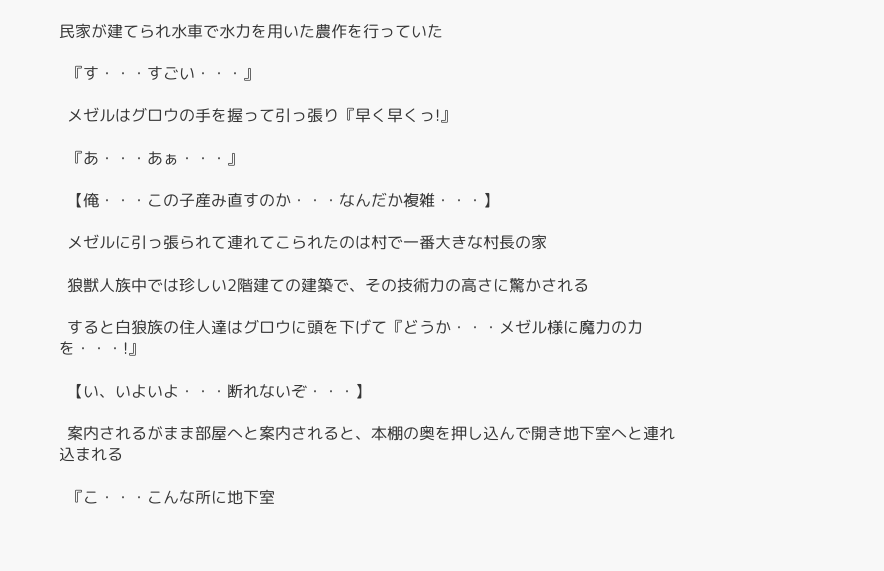民家が建てられ水車で水力を用いた農作を行っていた

  『す・・・すごい・・・』

  メゼルはグロウの手を握って引っ張り『早く早くっ!』

  『あ・・・あぁ・・・』

  【俺・・・この子産み直すのか・・・なんだか複雑・・・】

  メゼルに引っ張られて連れてこられたのは村で一番大きな村長の家

  狼獣人族中では珍しい2階建ての建築で、その技術力の高さに驚かされる

  すると白狼族の住人達はグロウに頭を下げて『どうか・・・メゼル様に魔力の力を・・・!』

  【い、いよいよ・・・断れないぞ・・・】

  案内されるがまま部屋へと案内されると、本棚の奥を押し込んで開き地下室へと連れ込まれる

  『こ・・・こんな所に地下室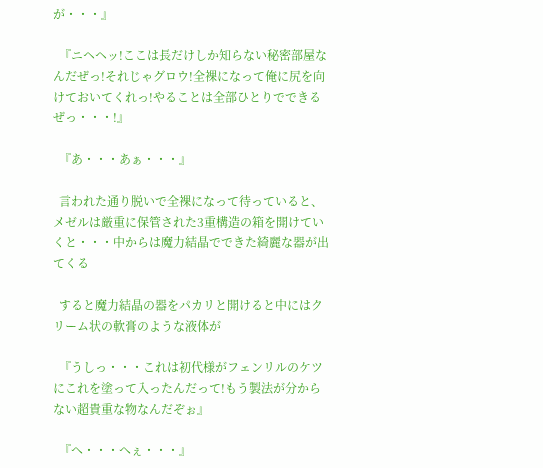が・・・』

  『ニヘヘッ!ここは長だけしか知らない秘密部屋なんだぜっ!それじゃグロウ!全裸になって俺に尻を向けておいてくれっ!やることは全部ひとりでできるぜっ・・・!』

  『あ・・・あぁ・・・』

  言われた通り脱いで全裸になって待っていると、メゼルは厳重に保管された3重構造の箱を開けていくと・・・中からは魔力結晶でできた綺麗な器が出てくる

  すると魔力結晶の器をパカリと開けると中にはクリーム状の軟膏のような液体が

  『うしっ・・・これは初代様がフェンリルのケツにこれを塗って入ったんだって!もう製法が分からない超貴重な物なんだぞぉ』

  『へ・・・へぇ・・・』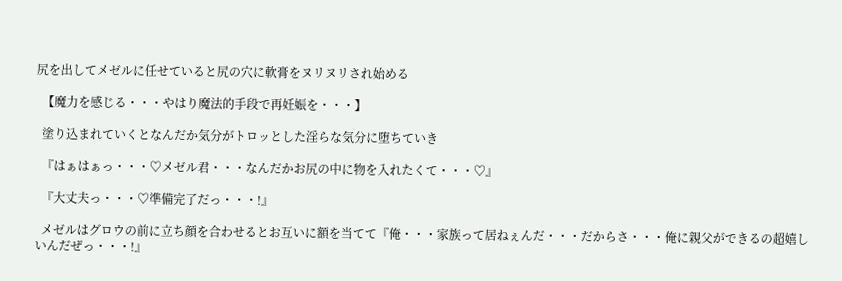尻を出してメゼルに任せていると尻の穴に軟膏をヌリヌリされ始める

  【魔力を感じる・・・やはり魔法的手段で再妊娠を・・・】

  塗り込まれていくとなんだか気分がトロッとした淫らな気分に堕ちていき

  『はぁはぁっ・・・♡メゼル君・・・なんだかお尻の中に物を入れたくて・・・♡』

  『大丈夫っ・・・♡準備完了だっ・・・!』

  メゼルはグロウの前に立ち顔を合わせるとお互いに額を当てて『俺・・・家族って居ねぇんだ・・・だからさ・・・俺に親父ができるの超嬉しいんだぜっ・・・!』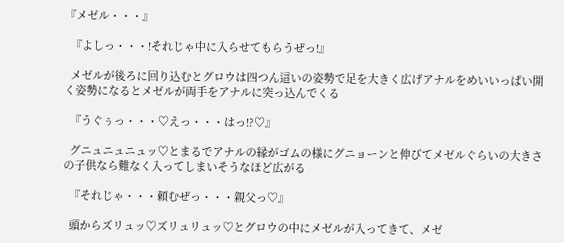『メゼル・・・』

  『よしっ・・・!それじゃ中に入らせてもらうぜっ!』

  メゼルが後ろに回り込むとグロウは四つん這いの姿勢で足を大きく広げアナルをめいいっぱい開く姿勢になるとメゼルが両手をアナルに突っ込んでくる

  『うぐぅっ・・・♡えっ・・・はっ!?♡』

  グニュニュニュッ♡とまるでアナルの縁がゴムの様にグニョーンと伸びてメゼルぐらいの大きさの子供なら難なく入ってしまいそうなほど広がる

  『それじゃ・・・頼むぜっ・・・親父っ♡』

  頭からズリュッ♡ズリュリュッ♡とグロウの中にメゼルが入ってきて、メゼ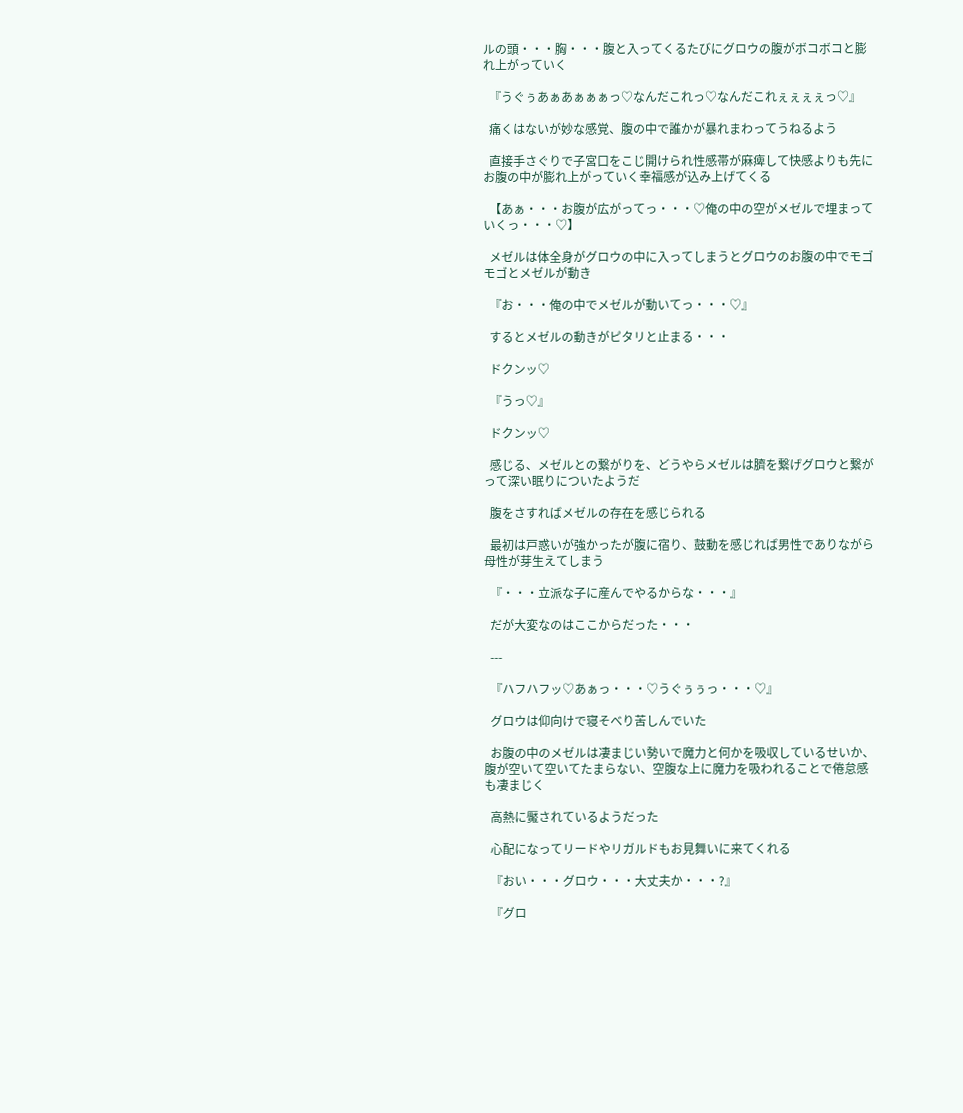ルの頭・・・胸・・・腹と入ってくるたびにグロウの腹がボコボコと膨れ上がっていく

  『うぐぅあぁあぁぁぁっ♡なんだこれっ♡なんだこれぇぇぇぇっ♡』

  痛くはないが妙な感覚、腹の中で誰かが暴れまわってうねるよう

  直接手さぐりで子宮口をこじ開けられ性感帯が麻痺して快感よりも先にお腹の中が膨れ上がっていく幸福感が込み上げてくる

  【あぁ・・・お腹が広がってっ・・・♡俺の中の空がメゼルで埋まっていくっ・・・♡】

  メゼルは体全身がグロウの中に入ってしまうとグロウのお腹の中でモゴモゴとメゼルが動き

  『お・・・俺の中でメゼルが動いてっ・・・♡』

  するとメゼルの動きがピタリと止まる・・・

  ドクンッ♡

  『うっ♡』

  ドクンッ♡

  感じる、メゼルとの繋がりを、どうやらメゼルは臍を繋げグロウと繋がって深い眠りについたようだ

  腹をさすればメゼルの存在を感じられる

  最初は戸惑いが強かったが腹に宿り、鼓動を感じれば男性でありながら母性が芽生えてしまう

  『・・・立派な子に産んでやるからな・・・』

  だが大変なのはここからだった・・・

  ---

  『ハフハフッ♡あぁっ・・・♡うぐぅぅっ・・・♡』

  グロウは仰向けで寝そべり苦しんでいた

  お腹の中のメゼルは凄まじい勢いで魔力と何かを吸収しているせいか、腹が空いて空いてたまらない、空腹な上に魔力を吸われることで倦怠感も凄まじく

  高熱に魘されているようだった

  心配になってリードやリガルドもお見舞いに来てくれる

  『おい・・・グロウ・・・大丈夫か・・・?』

  『グロ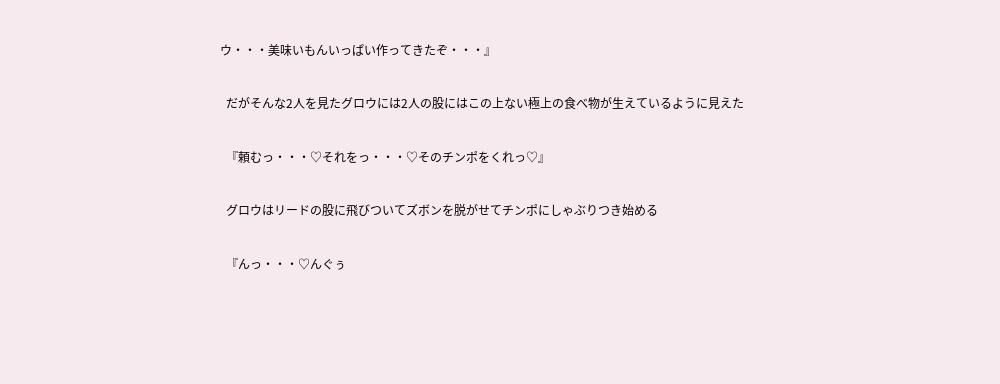ウ・・・美味いもんいっぱい作ってきたぞ・・・』

  だがそんな2人を見たグロウには2人の股にはこの上ない極上の食べ物が生えているように見えた

  『頼むっ・・・♡それをっ・・・♡そのチンポをくれっ♡』

  グロウはリードの股に飛びついてズボンを脱がせてチンポにしゃぶりつき始める

  『んっ・・・♡んぐぅ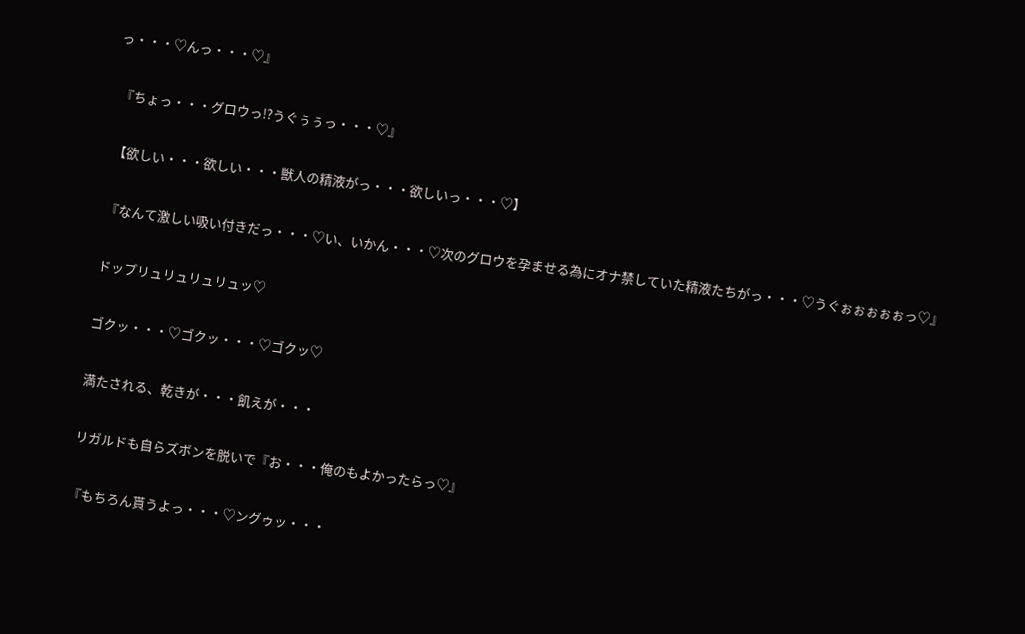っ・・・♡んっ・・・♡』

  『ちょっ・・・グロウっ!?うぐぅぅっ・・・♡』

  【欲しい・・・欲しい・・・獣人の精液がっ・・・欲しいっ・・・♡】

  『なんて激しい吸い付きだっ・・・♡い、いかん・・・♡次のグロウを孕ませる為にオナ禁していた精液たちがっ・・・♡うぐぉぉぉぉぉっ♡』

  ドップリュリュリュリュッ♡

  ゴクッ・・・♡ゴクッ・・・♡ゴクッ♡

  満たされる、乾きが・・・飢えが・・・

  リガルドも自らズボンを脱いで『お・・・俺のもよかったらっ♡』

  『もちろん貰うよっ・・・♡ングゥッ・・・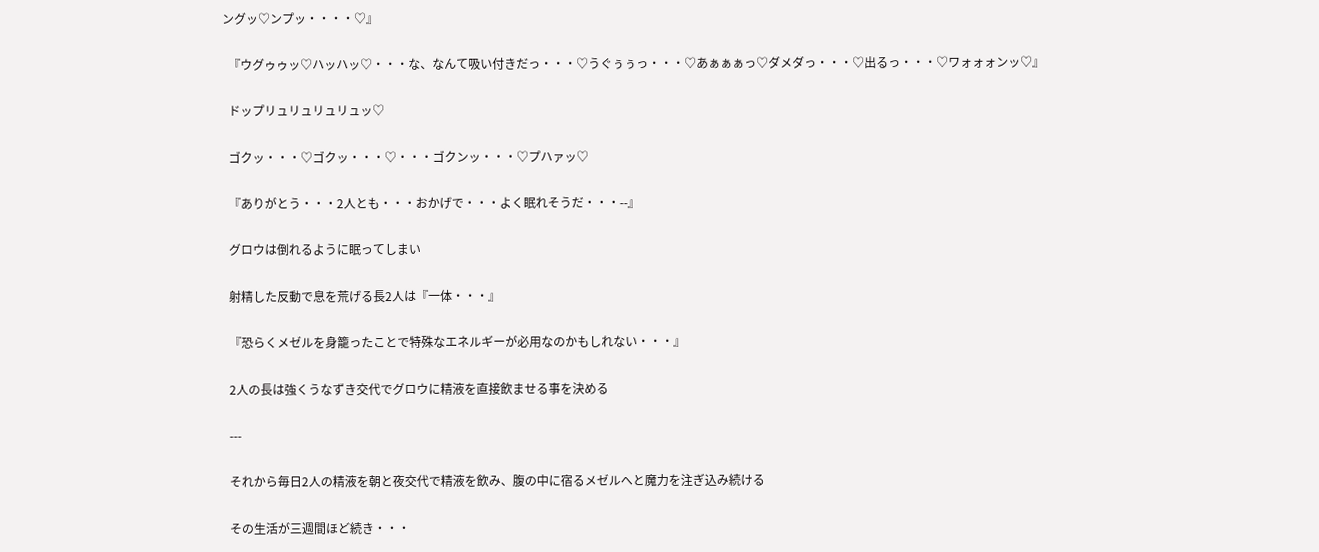ングッ♡ンプッ・・・・♡』

  『ウグゥゥッ♡ハッハッ♡・・・な、なんて吸い付きだっ・・・♡うぐぅぅっ・・・♡あぁぁぁっ♡ダメダっ・・・♡出るっ・・・♡ワォォォンッ♡』

  ドップリュリュリュリュッ♡

  ゴクッ・・・♡ゴクッ・・・♡・・・ゴクンッ・・・♡プハァッ♡

  『ありがとう・・・2人とも・・・おかげで・・・よく眠れそうだ・・・--』

  グロウは倒れるように眠ってしまい

  射精した反動で息を荒げる長2人は『一体・・・』

  『恐らくメゼルを身籠ったことで特殊なエネルギーが必用なのかもしれない・・・』

  2人の長は強くうなずき交代でグロウに精液を直接飲ませる事を決める

  ---

  それから毎日2人の精液を朝と夜交代で精液を飲み、腹の中に宿るメゼルへと魔力を注ぎ込み続ける

  その生活が三週間ほど続き・・・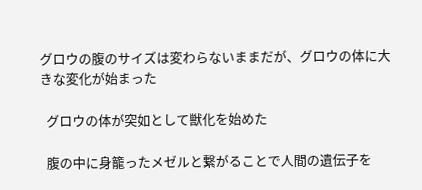グロウの腹のサイズは変わらないままだが、グロウの体に大きな変化が始まった

  グロウの体が突如として獣化を始めた

  腹の中に身籠ったメゼルと繋がることで人間の遺伝子を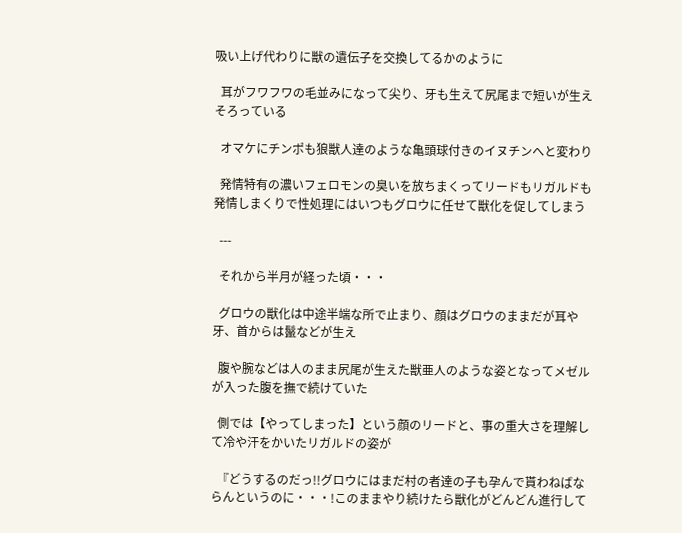吸い上げ代わりに獣の遺伝子を交換してるかのように

  耳がフワフワの毛並みになって尖り、牙も生えて尻尾まで短いが生えそろっている

  オマケにチンポも狼獣人達のような亀頭球付きのイヌチンへと変わり

  発情特有の濃いフェロモンの臭いを放ちまくってリードもリガルドも発情しまくりで性処理にはいつもグロウに任せて獣化を促してしまう

  ---

  それから半月が経った頃・・・

  グロウの獣化は中途半端な所で止まり、顔はグロウのままだが耳や牙、首からは鬣などが生え

  腹や腕などは人のまま尻尾が生えた獣亜人のような姿となってメゼルが入った腹を撫で続けていた

  側では【やってしまった】という顔のリードと、事の重大さを理解して冷や汗をかいたリガルドの姿が

  『どうするのだっ!!グロウにはまだ村の者達の子も孕んで貰わねばならんというのに・・・!このままやり続けたら獣化がどんどん進行して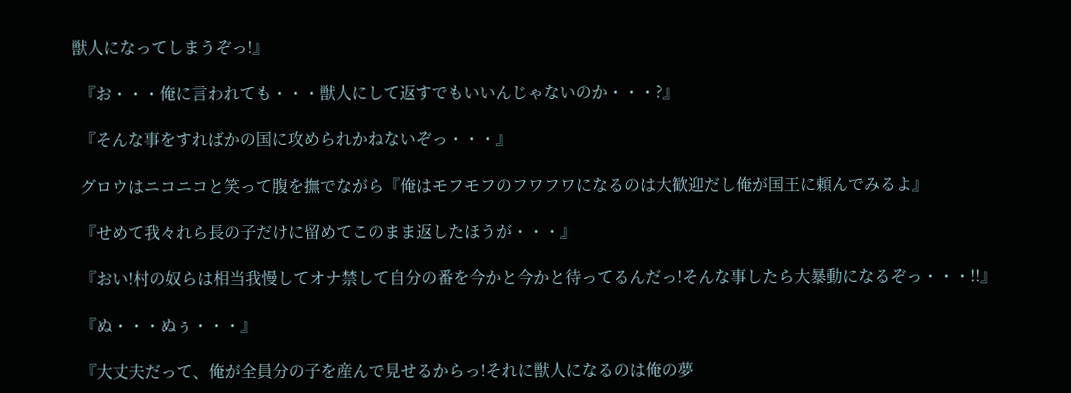獣人になってしまうぞっ!』

  『お・・・俺に言われても・・・獣人にして返すでもいいんじゃないのか・・・?』

  『そんな事をすればかの国に攻められかねないぞっ・・・』

  グロウはニコニコと笑って腹を撫でながら『俺はモフモフのフワフワになるのは大歓迎だし俺が国王に頼んでみるよ』

  『せめて我々れら長の子だけに留めてこのまま返したほうが・・・』

  『おい!村の奴らは相当我慢してオナ禁して自分の番を今かと今かと待ってるんだっ!そんな事したら大暴動になるぞっ・・・!!』

  『ぬ・・・ぬぅ・・・』

  『大丈夫だって、俺が全員分の子を産んで見せるからっ!それに獣人になるのは俺の夢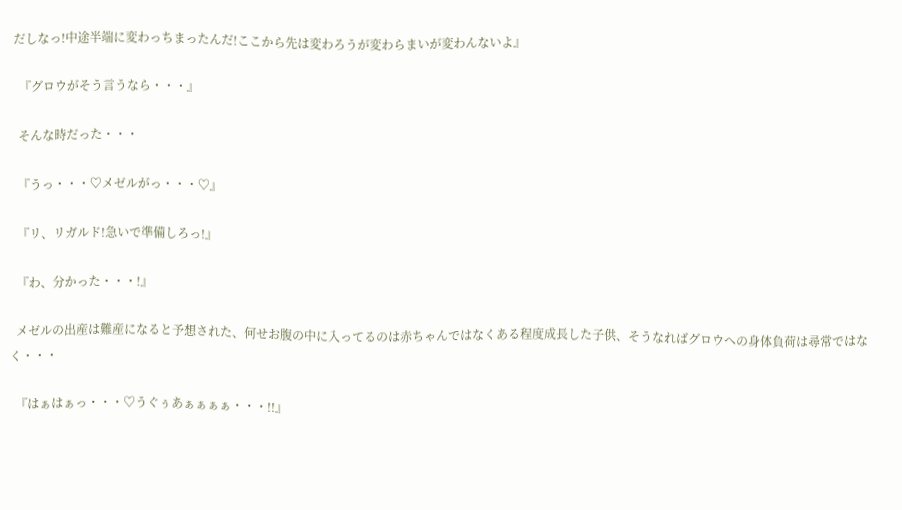だしなっ!中途半端に変わっちまったんだ!ここから先は変わろうが変わらまいが変わんないよ』

  『グロウがそう言うなら・・・』

  そんな時だった・・・

  『うっ・・・♡メゼルがっ・・・♡』

  『リ、リガルド!急いで準備しろっ!』

  『わ、分かった・・・!』

  メゼルの出産は難産になると予想された、何せお腹の中に入ってるのは赤ちゃんではなくある程度成長した子供、そうなればグロウへの身体負荷は尋常ではなく・・・

  『はぁはぁっ・・・♡うぐぅあぁぁぁぁ・・・!!』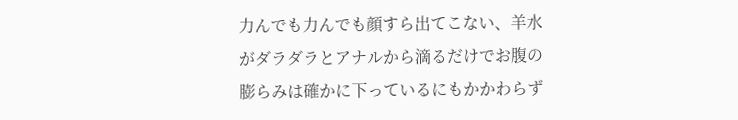力んでも力んでも顔すら出てこない、羊水がダラダラとアナルから滴るだけでお腹の膨らみは確かに下っているにもかかわらず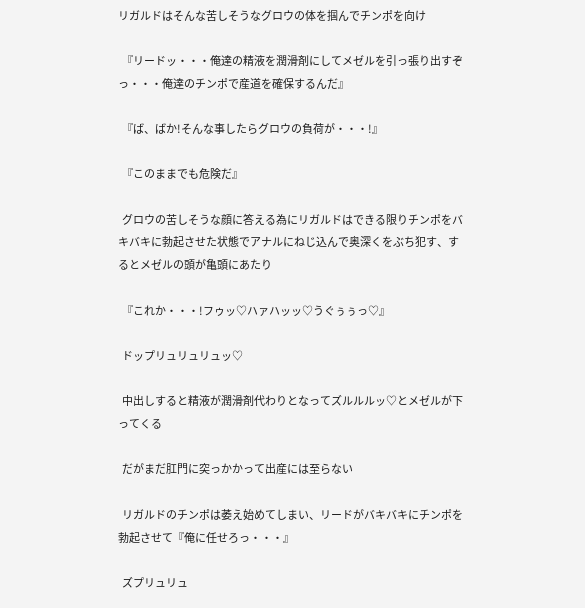リガルドはそんな苦しそうなグロウの体を掴んでチンポを向け

  『リードッ・・・俺達の精液を潤滑剤にしてメゼルを引っ張り出すぞっ・・・俺達のチンポで産道を確保するんだ』

  『ば、ばか!そんな事したらグロウの負荷が・・・!』

  『このままでも危険だ』

  グロウの苦しそうな顔に答える為にリガルドはできる限りチンポをバキバキに勃起させた状態でアナルにねじ込んで奥深くをぶち犯す、するとメゼルの頭が亀頭にあたり

  『これか・・・!フゥッ♡ハァハッッ♡うぐぅぅっ♡』

  ドップリュリュリュッ♡

  中出しすると精液が潤滑剤代わりとなってズルルルッ♡とメゼルが下ってくる

  だがまだ肛門に突っかかって出産には至らない

  リガルドのチンポは萎え始めてしまい、リードがバキバキにチンポを勃起させて『俺に任せろっ・・・』

  ズプリュリュ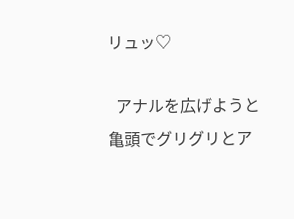リュッ♡

  アナルを広げようと亀頭でグリグリとア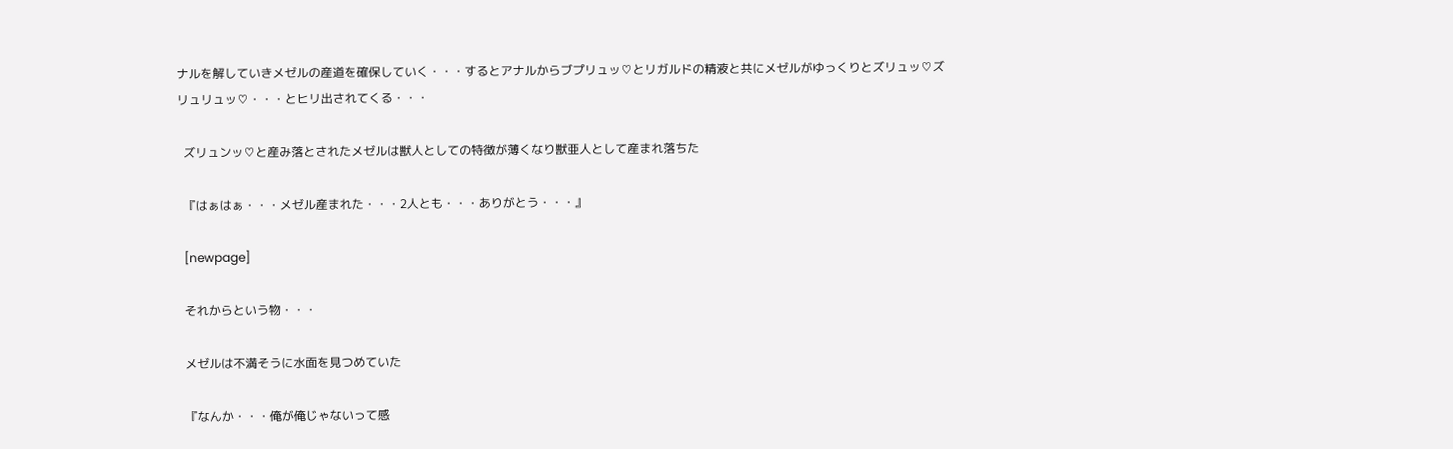ナルを解していきメゼルの産道を確保していく・・・するとアナルからブプリュッ♡とリガルドの精液と共にメゼルがゆっくりとズリュッ♡ズリュリュッ♡・・・とヒリ出されてくる・・・

  ズリュンッ♡と産み落とされたメゼルは獣人としての特徴が薄くなり獣亜人として産まれ落ちた

  『はぁはぁ・・・メゼル産まれた・・・2人とも・・・ありがとう・・・』

  [newpage]

  それからという物・・・

  メゼルは不満そうに水面を見つめていた

  『なんか・・・俺が俺じゃないって感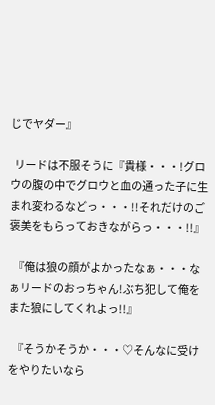じでヤダー』

  リードは不服そうに『貴様・・・!グロウの腹の中でグロウと血の通った子に生まれ変わるなどっ・・・!!それだけのご褒美をもらっておきながらっ・・・!!』

  『俺は狼の顔がよかったなぁ・・・なぁリードのおっちゃん!ぶち犯して俺をまた狼にしてくれよっ!!』

  『そうかそうか・・・♡そんなに受けをやりたいなら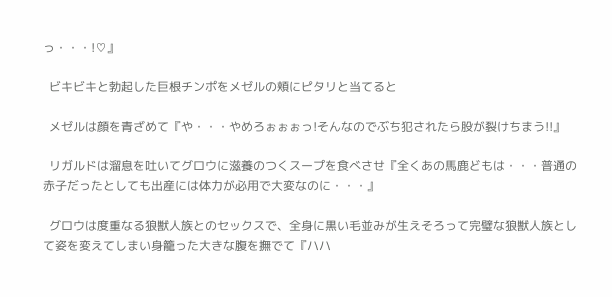っ・・・!♡』

  ビキビキと勃起した巨根チンポをメゼルの頬にピタリと当てると

  メゼルは顔を青ざめて『や・・・やめろぉぉぉっ!そんなのでぶち犯されたら股が裂けちまう!!』

  リガルドは溜息を吐いてグロウに滋養のつくスープを食べさせ『全くあの馬鹿どもは・・・普通の赤子だったとしても出産には体力が必用で大変なのに・・・』

  グロウは度重なる狼獣人族とのセックスで、全身に黒い毛並みが生えそろって完璧な狼獣人族として姿を変えてしまい身籠った大きな腹を撫でて『ハハ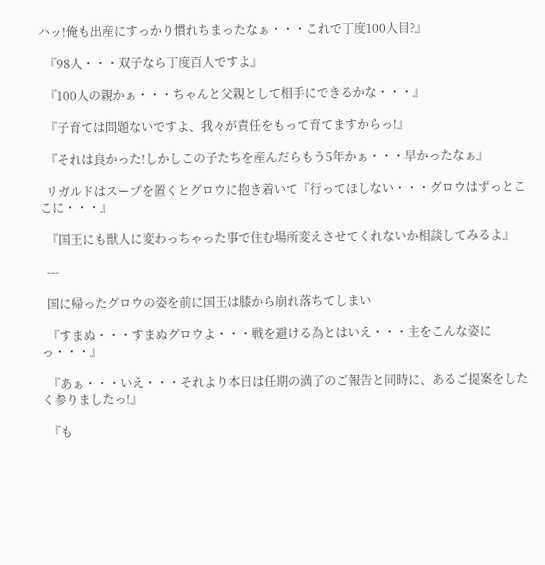ハッ!俺も出産にすっかり慣れちまったなぁ・・・これで丁度100人目?』

  『98人・・・双子なら丁度百人ですよ』

  『100人の親かぁ・・・ちゃんと父親として相手にできるかな・・・』

  『子育ては問題ないですよ、我々が責任をもって育てますからっ!』

  『それは良かった!しかしこの子たちを産んだらもう5年かぁ・・・早かったなぁ』

  リガルドはスープを置くとグロウに抱き着いて『行ってほしない・・・グロウはずっとここに・・・』

  『国王にも獣人に変わっちゃった事で住む場所変えさせてくれないか相談してみるよ』

  ---

  国に帰ったグロウの姿を前に国王は膝から崩れ落ちてしまい

  『すまぬ・・・すまぬグロウよ・・・戦を避ける為とはいえ・・・主をこんな姿にっ・・・』

  『あぁ・・・いえ・・・それより本日は任期の満了のご報告と同時に、あるご提案をしたく参りましたっ!』

  『も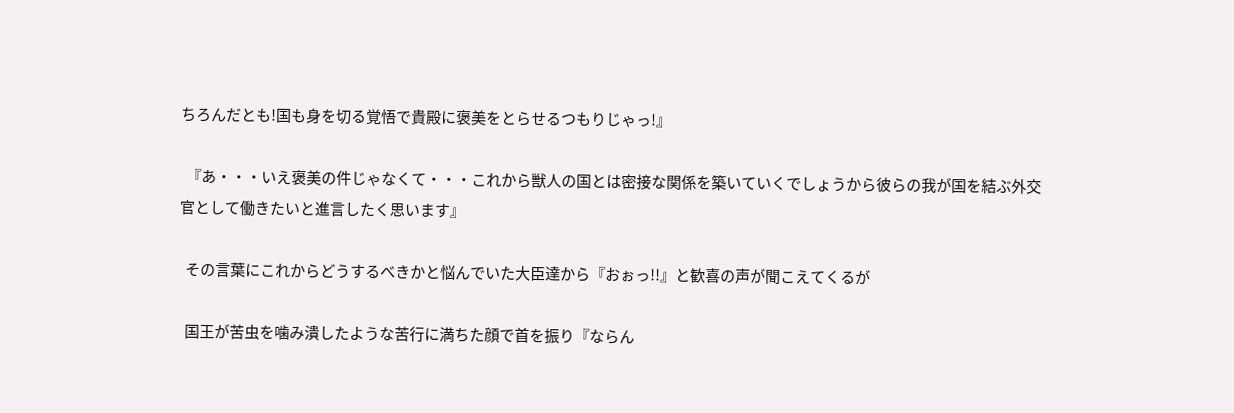ちろんだとも!国も身を切る覚悟で貴殿に褒美をとらせるつもりじゃっ!』

  『あ・・・いえ褒美の件じゃなくて・・・これから獣人の国とは密接な関係を築いていくでしょうから彼らの我が国を結ぶ外交官として働きたいと進言したく思います』

  その言葉にこれからどうするべきかと悩んでいた大臣達から『おぉっ!!』と歓喜の声が聞こえてくるが

  国王が苦虫を噛み潰したような苦行に満ちた顔で首を振り『ならん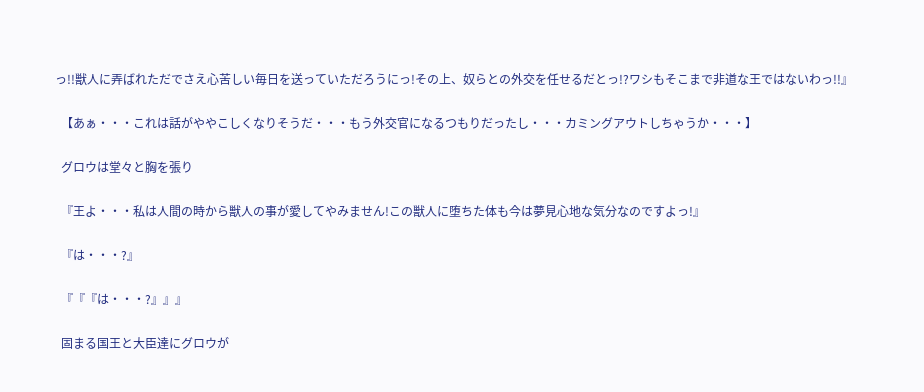っ!!獣人に弄ばれただでさえ心苦しい毎日を送っていただろうにっ!その上、奴らとの外交を任せるだとっ!?ワシもそこまで非道な王ではないわっ!!』

  【あぁ・・・これは話がややこしくなりそうだ・・・もう外交官になるつもりだったし・・・カミングアウトしちゃうか・・・】

  グロウは堂々と胸を張り

  『王よ・・・私は人間の時から獣人の事が愛してやみません!この獣人に堕ちた体も今は夢見心地な気分なのですよっ!』

  『は・・・?』

  『『『は・・・?』』』

  固まる国王と大臣達にグロウが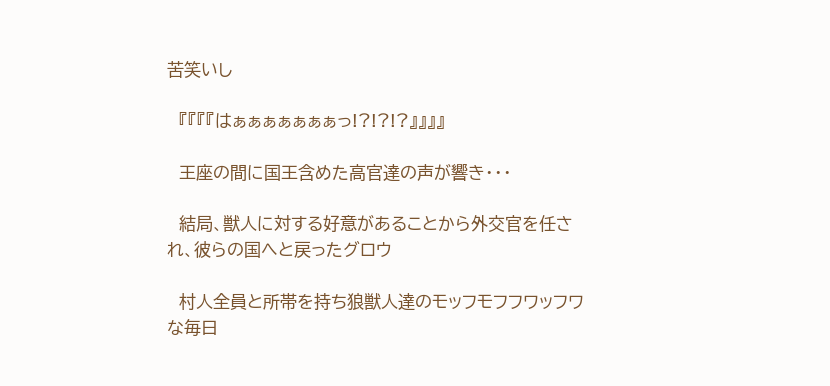苦笑いし

  『『『『はぁぁぁぁぁぁぁっ!?!?!?』』』』

  王座の間に国王含めた高官達の声が響き・・・

  結局、獣人に対する好意があることから外交官を任され、彼らの国へと戻ったグロウ

  村人全員と所帯を持ち狼獣人達のモッフモフフワッフワな毎日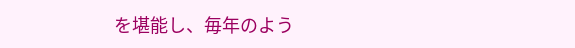を堪能し、毎年のよう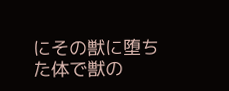にその獣に堕ちた体で獣の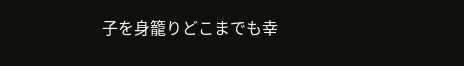子を身籠りどこまでも幸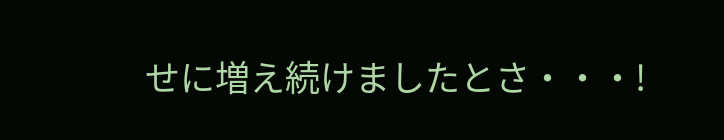せに増え続けましたとさ・・・!